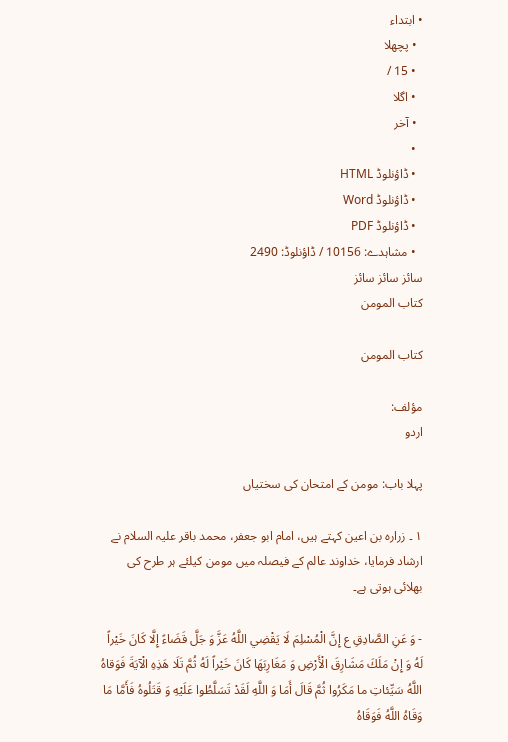• ابتداء
  • پچھلا
  • 15 /
  • اگلا
  • آخر
  •
  • ڈاؤنلوڈ HTML
  • ڈاؤنلوڈ Word
  • ڈاؤنلوڈ PDF
  • مشاہدے: 10156 / ڈاؤنلوڈ: 2490
سائز سائز سائز
کتاب المومن

کتاب المومن

مؤلف:
اردو

پہلا باب: مومن کے امتحان کی سختیاں

۱ ۔ زرارہ بن اعین کہتے ہیں، امام ابو جعفر، محمد باقر علیہ السلام نے ارشاد فرمایا، خداوند عالم کے فیصلہ میں مومن کیلئے ہر طرح کی بھلائی ہوتی ہے۔

- وَ عَنِ الصَّادِقِ ع إِنَّ الْمُسْلِمَ لَا يَقْضِي اللَّهُ عَزَّ وَ جَلَّ قَضَاءً إِلَّا كَانَ خَيْراً لَهُ وَ إِنْ مَلَكَ مَشَارِقَ الْأَرْضِ وَ مَغَارِبَهَا كَانَ خَيْراً لَهُ ثُمَّ تَلَا هَذِهِ الْآيَةَ فَوَقاهُ اللَّهُ سَيِّئاتِ ما مَكَرُوا ثُمَّ قَالَ أَمَا وَ اللَّهِ لَقَدْ تَسَلَّطُوا عَلَيْهِ وَ قَتَلُوهُ فَأَمَّا مَا وَقَاهُ اللَّهُ فَوَقَاهُ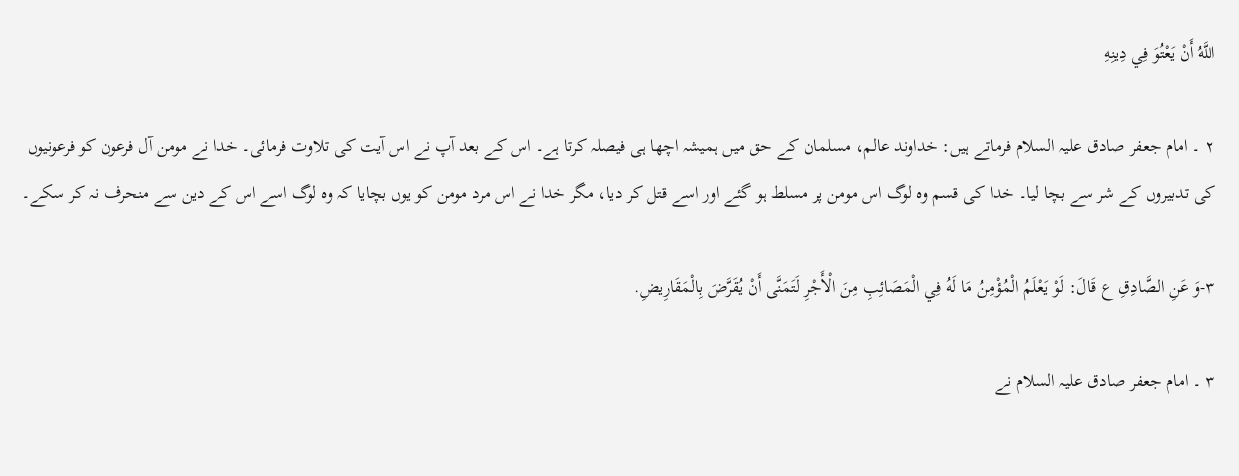اللَّهُ أَنْ يَعْتُوَ فِي دِينِهِ

۲ ۔ امام جعفر صادق علیہ السلام فرماتے ہیں: خداوند عالم، مسلمان کے حق میں ہمیشہ اچھا ہی فیصلہ کرتا ہے۔ اس کے بعد آپ نے اس آیت کی تلاوت فرمائی۔ خدا نے مومن آل فرعون کو فرعونیوں کی تدبیروں کے شر سے بچا لیا۔ خدا کی قسم وہ لوگ اس مومن پر مسلط ہو گئے اور اسے قتل کر دیا، مگر خدا نے اس مرد مومن کو یوں بچایا کہ وہ لوگ اسے اس کے دین سے منحرف نہ کر سکے۔

۳-وَ عَنِ الصَّادِقِ ع قَالَ: لَوْ يَعْلَمُ الْمُؤْمِنُ مَا لَهُ فِي الْمَصَائِبِ مِنَ الْأَجْرِ لَتَمَنَّى أَنْ يُقَرَّضَ بِالْمَقَارِيضِ.

۳ ۔ امام جعفر صادق علیہ السلام نے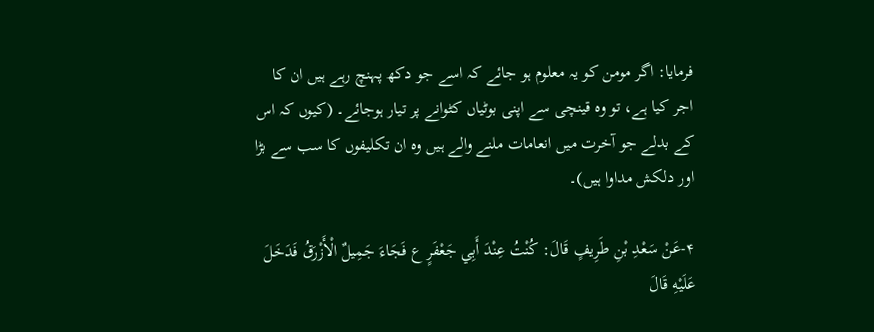فرمایا: اگر مومن کو یہ معلوم ہو جائے کہ اسے جو دکھ پہنچ رہے ہیں ان کا اجر کیا ہے، تو وہ قینچی سے اپنی بوٹیاں کٹوانے پر تیار ہوجائے۔ (کیوں کہ اس کے بدلے جو آخرت میں انعامات ملنے والے ہیں وہ ان تکلیفوں کا سب سے بڑا اور دلکش مداوا ہیں)۔

۴-عَنْ سَعْدِ بْنِ طَرِيفٍ قَالَ: كُنْتُ عِنْدَ أَبِي جَعْفَرٍ ع فَجَاءَ جَمِيلٌ الْأَزْرَقُ فَدَخَلَ عَلَيْهِ قَالَ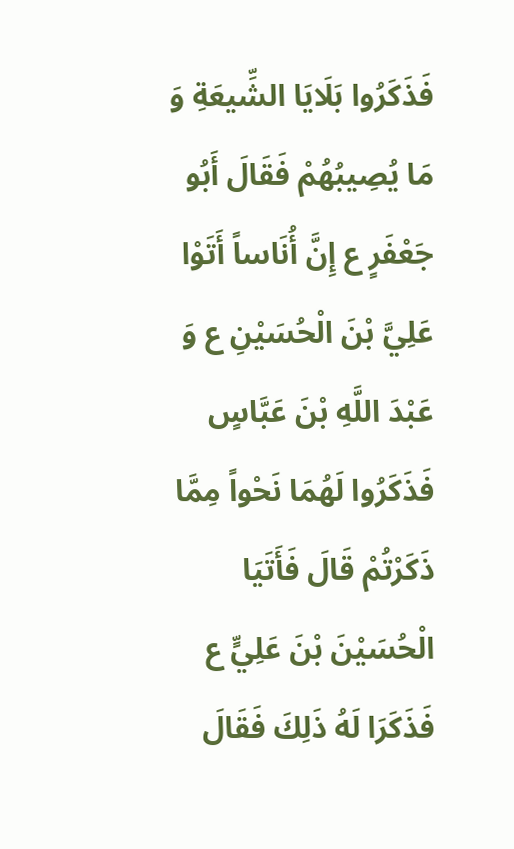فَذَكَرُوا بَلَايَا الشِّيعَةِ وَ مَا يُصِيبُهُمْ فَقَالَ أَبُو جَعْفَرٍ ع إِنَّ أُنَاساً أَتَوْا عَلِيَّ بْنَ الْحُسَيْنِ ع وَ عَبْدَ اللَّهِ بْنَ عَبَّاسٍ فَذَكَرُوا لَهُمَا نَحْواً مِمَّا ذَكَرْتُمْ قَالَ فَأَتَيَا الْحُسَيْنَ بْنَ عَلِيٍّ ع فَذَكَرَا لَهُ ذَلِكَ فَقَالَ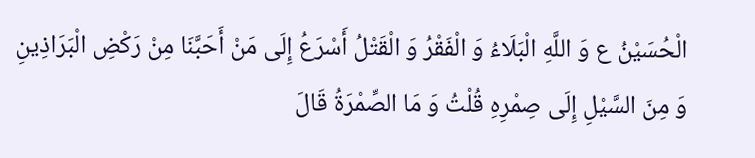الْحُسَيْنُ ع وَ اللَّهِ الْبَلَاءُ وَ الْفَقْرُ وَ الْقَتْلُ أَسْرَعُ إِلَى مَنْ أَحَبَّنَا مِنْ رَكْضِ الْبَرَاذِينِ وَ مِنَ السَّيْلِ إِلَى صِمْرِهِ قُلْتُ وَ مَا الصِّمْرَةُ قَالَ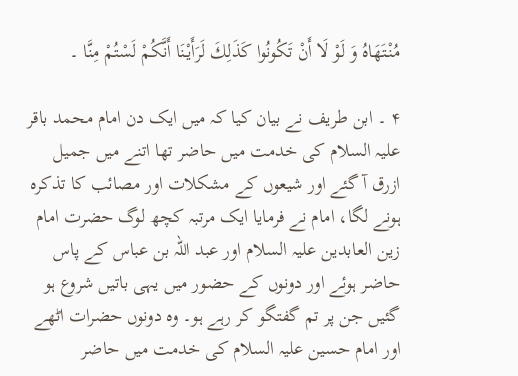مُنْتَهَاهُ وَ لَوْ لَا أَنْ تَكُونُوا كَذَلِكَ لَرَأَيْنَا أَنَّكُمْ لَسْتُمْ مِنَّا ۔

۴ ۔ ابن طریف نے بیان کیا کہ میں ایک دن امام محمد باقر علیہ السلام کی خدمت میں حاضر تھا اتنے میں جمیل ازرق آ گئے اور شیعوں کے مشکلات اور مصائب کا تذکرہ ہونے لگا، امام نے فرمایا ایک مرتبہ کچھ لوگ حضرت امام زین العابدین علیہ السلام اور عبد اللہ بن عباس کے پاس حاضر ہوئے اور دونوں کے حضور میں یہی باتیں شروع ہو گئیں جن پر تم گفتگو کر رہے ہو۔ وہ دونوں حضرات اٹھے اور امام حسین علیہ السلام کی خدمت میں حاضر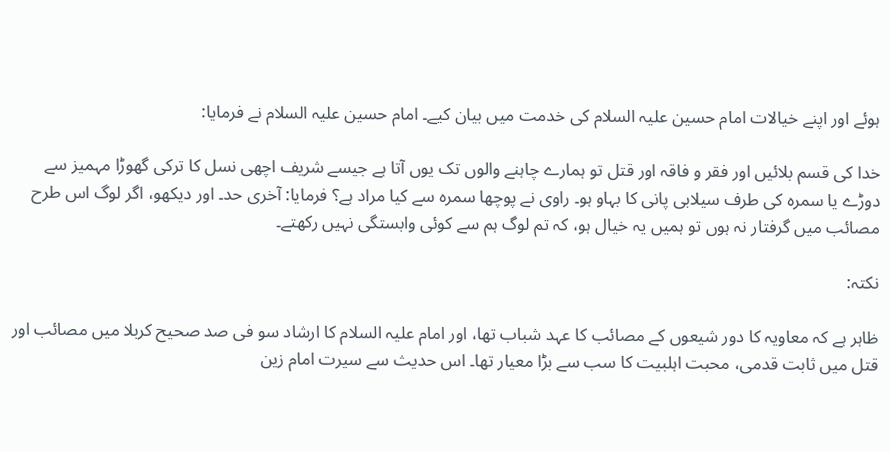ہوئے اور اپنے خیالات امام حسین علیہ السلام کی خدمت میں بیان کیے۔ امام حسین علیہ السلام نے فرمایا:

خدا کی قسم بلائیں اور فقر و فاقہ اور قتل تو ہمارے چاہنے والوں تک یوں آتا ہے جیسے شریف اچھی نسل کا ترکی گھوڑا مہمیز سے دوڑے یا سمرہ کی طرف سیلابی پانی کا بہاو ہو۔ راوی نے پوچھا سمرہ سے کیا مراد ہے؟ فرمایا: آخری حد۔ اور دیکھو، اگر لوگ اس طرح مصائب میں گرفتار نہ ہوں تو ہمیں یہ خیال ہو، کہ تم لوگ ہم سے کوئی وابستگی نہیں رکھتے۔

نکتہ:

ظاہر ہے کہ معاویہ کا دور شیعوں کے مصائب کا عہد شباب تھا، اور امام علیہ السلام کا ارشاد سو فی صد صحیح کربلا میں مصائب اور قتل میں ثابت قدمی، محبت اہلبیت کا سب سے بڑا معیار تھا۔ اس حدیث سے سیرت امام زین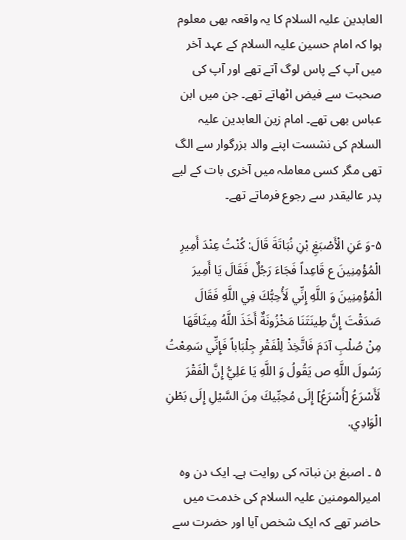العابدین علیہ السلام کا یہ واقعہ بھی معلوم ہوا کہ امام حسین علیہ السلام کے عہد آخر میں آپ کے پاس لوگ آتے تھے اور آپ کی صحبت سے فیض اٹھاتے تھے۔ جن میں ابن عباس بھی تھے۔ امام زین العابدین علیہ السلام کی نشست اپنے والد بزرگوار سے الگ تھی مگر کسی معاملہ میں آخری بات کے لیے پدر عالیقدر سے رجوع فرماتے تھے۔

۵-وَ عَنِ الْأَصْبَغِ بْنِ نُبَاتَةَ قَالَ: كُنْتُ عِنْدَ أَمِيرِ الْمُؤْمِنِينَ ع قَاعِداً فَجَاءَ رَجُلٌ فَقَالَ يَا أَمِيرَ الْمُؤْمِنِينَ وَ اللَّهِ إِنِّي لَأُحِبُّكَ فِي اللَّهِ فَقَالَ صَدَقْتَ إِنَّ طِينَتَنَا مَخْزُونَةٌ أَخَذَ اللَّهُ مِيثَاقَهَا مِنْ صُلْبِ آدَمَ فَاتَّخِذْ لِلْفَقْرِ جِلْبَاباً فَإِنِّي سَمِعْتُ رَسُولَ اللَّهِ ص يَقُولُ وَ اللَّهِ يَا عَلِيُّ إِنَّ الْفَقْرَ لَأَسْرَعُ [أَسْرَعُ] إِلَى مُحِبِّيكَ مِنَ السَّيْلِ إِلَى بَطْنِ الْوَادِي.

۵ ۔ اصبغ بن نباتہ کی روایت ہے۔ ایک دن وہ امیرالمومنین علیہ السلام کی خدمت میں حاضر تھے کہ ایک شخص آیا اور حضرت سے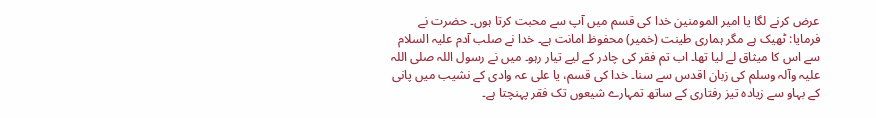عرض کرنے لگا یا امیر المومنین خدا کی قسم میں آپ سے محبت کرتا ہوں۔ حضرت نے فرمایا: ٹھیک ہے مگر ہماری طینت (خمیر) محفوظ امانت ہے۔ خدا نے صلب آدم علیہ السلام سے اس کا میثاق لے لیا تھا۔ اب تم فقر کی چادر کے لیے تیار رہو۔ میں نے رسول اللہ صلی اللہ علیہ وآلہ وسلم کی زبان اقدس سے سنا۔ خدا کی قسم، یا علی عہ وادی کے نشیب میں پانی کے بہاو سے زیادہ تیز رفتاری کے ساتھ تمہارے شیعوں تک فقر پہنچتا ہے۔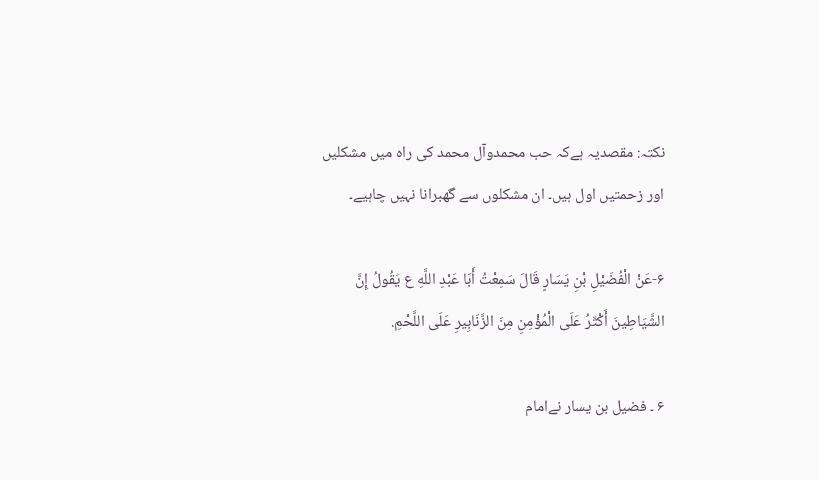نکتہ: مقصدیہ ہےکہ حب محمدوآل محمد کی راہ میں مشکلیں اور زحمتیں اول ہیں۔ ان مشکلوں سے گھبرانا نہیں چاہیے۔

۶-عَنْ الْفُضَيْلِ بْنِ يَسَارٍ قَالَ سَمِعْتُ أَبَا عَبْدِ اللَّهِ ع يَقُولُ إِنَّ الشَّيَاطِينَ أَكْثَرُ عَلَى الْمُؤْمِنِ مِنَ الزَّنَابِيرِ عَلَى اللَّحْمِ.

۶ ۔ فضیل بن یسار نےامام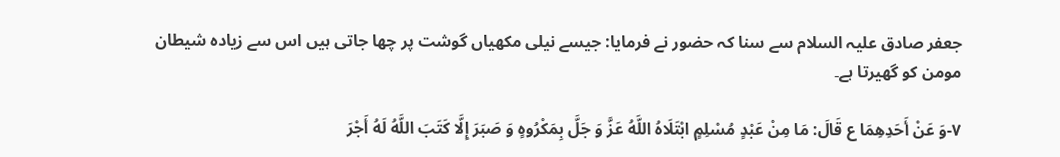جعفر صادق علیہ السلام سے سنا کہ حضور نے فرمایا: جیسے نیلی مکھیاں گوشت پر چھا جاتی ہیں اس سے زیادہ شیطان مومن کو گھیرتا ہے۔

۷-وَ عَنْ أَحَدِهِمَا ع قَالَ: مَا مِنْ عَبْدٍ مُسْلِمٍ ابْتَلَاهُ اللَّهُ عَزَّ وَ جَلَّ بِمَكْرُوهٍ وَ صَبَرَ إِلَّا كَتَبَ اللَّهُ لَهُ أَجْرَ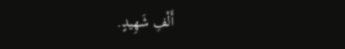أَلْفِ شَهِيدٍ.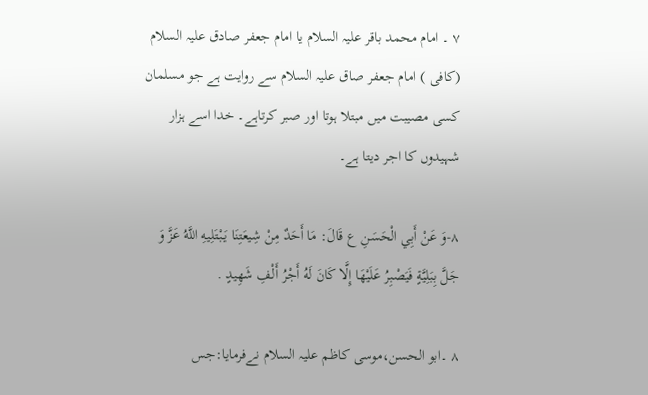۷ ۔ امام محمد باقر علیہ السلام یا امام جعفر صادق علیہ السلام (کافی ) امام جعفر صاق علیہ السلام سے روایت ہے جو مسلمان کسی مصیبت میں مبتلا ہوتا اور صبر کرتاہے۔ خدا اسے ہزار شہیدوں کا اجر دیتا ہے۔

۸-وَ عَنْ أَبِي الْحَسَنِ ع قَالَ: مَا أَحَدٌ مِنْ شِيعَتِنَا يَبْتَلِيهِ اللَّهُ عَزَّ وَ جَلَّ بِبَلِيَّةٍ فَيَصْبِرُ عَلَيْهَا إِلَّا كَانَ لَهُ أَجْرُ أَلْفِ شَهِيدٍ .

۸ ۔ابو الحسن،موسی کاظم علیہ السلام نےفرمایا:جس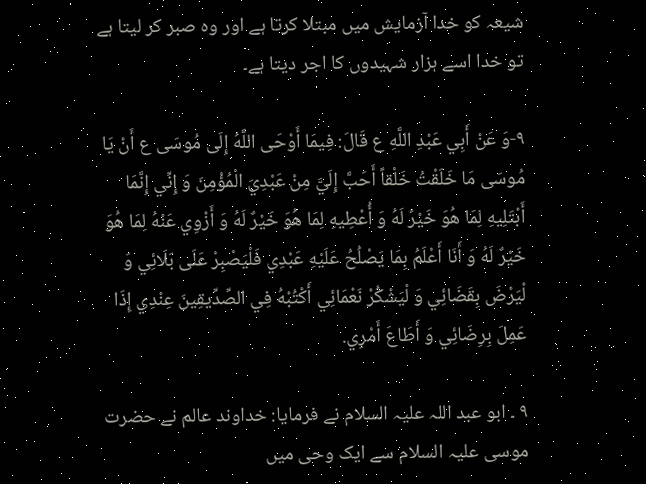شیعہ کو خدا آزمایش میں مبتلا کرتا ہے اور وہ صبر کر لیتا ہے تو خدا اسے ہزار شہیدوں کا اجر دیتا ہے۔

۹-وَ عَنْ أَبِي عَبْدِ اللَّهِ ع قَالَ: فِيمَا أَوْحَى اللَّهُ إِلَى مُوسَى ع أَنْ يَا مُوسَى مَا خَلَقْتُ خَلْقاً أَحَبَّ إِلَيَّ مِنْ عَبْدِيَ الْمُؤْمِنَ وَ إِنِّي إِنَّمَا أَبْتَلِيهِ لِمَا هُوَ خَيْرٌ لَهُ وَ أُعْطِيهِ لِمَا هُوَ خَيْرٌ لَهُ وَ أَزْوِي عَنْهُ لِمَا هُوَ خَيْرٌ لَهُ وَ أَنَا أَعْلَمُ بِمَا يَصْلُحُ عَلَيْهِ عَبْدِي فَلْيَصْبِرْ عَلَى بَلَائِي وَ لْيَرْضَ بِقَضَائِي وَ لْيَشْكُرْ نَعْمَائِي أَكْتُبْهُ فِي الصِّدِّيقِينَ عِنْدِي إِذَا عَمِلَ بِرِضَائِي وَ أَطَاعَ أَمْرِي.

۹ ۔ ابو عبد اللہ علیہ السلام نے فرمایا: خداوند عالم نے حضرت موسی علیہ السلام سے ایک وحی میں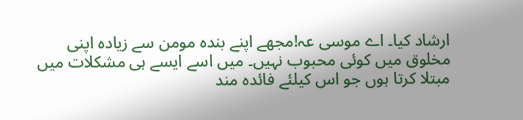ارشاد کیا۔ اے موسی عہ!مجھے اپنے بندہ مومن سے زیادہ اپنی مخلوق میں کوئی محبوب نہیں۔ میں اسے ایسے ہی مشکلات میں مبتلا کرتا ہوں جو اس کیلئے فائدہ مند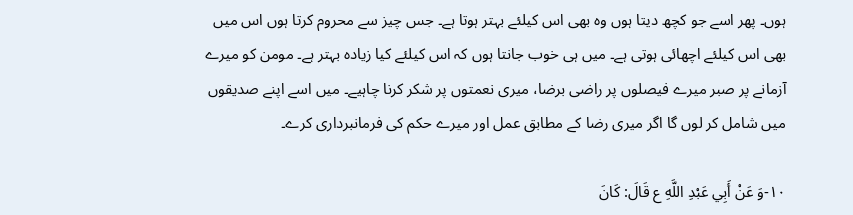ہوں۔ پھر اسے جو کچھ دیتا ہوں وہ بھی اس کیلئے بہتر ہوتا ہے۔ جس چیز سے محروم کرتا ہوں اس میں بھی اس کیلئے اچھائی ہوتی ہے۔ میں ہی خوب جانتا ہوں کہ اس کیلئے کیا زیادہ بہتر ہے۔ مومن کو میرے آزمانے پر صبر میرے فیصلوں پر راضی برضا، میری نعمتوں پر شکر کرنا چاہیے۔ میں اسے اپنے صدیقوں میں شامل کر لوں گا اگر میری رضا کے مطابق عمل اور میرے حکم کی فرمانبرداری کرے۔

۱۰-وَ عَنْ أَبِي عَبْدِ اللَّهِ ع قَالَ: كَانَ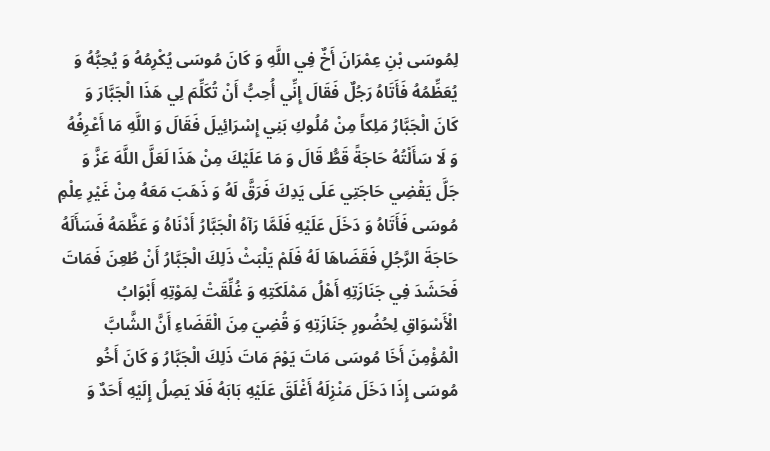لِمُوسَى بْنِ عِمْرَانَ أَخٌ فِي اللَّهِ وَ كَانَ مُوسَى يُكْرِمُهُ وَ يُحِبُّهُ وَ يُعَظِّمُهُ فَأَتَاهُ رَجُلٌ فَقَالَ إِنِّي أُحِبُّ أَنْ تُكَلِّمَ لِي هَذَا الْجَبَّارَ وَ كَانَ الْجَبَّارُ مَلِكاً مِنْ مُلُوكِ بَنِي إِسْرَائِيلَ فَقَالَ وَ اللَّهِ مَا أَعْرِفُهُ وَ لَا سَأَلْتُهُ حَاجَةً قَطُّ قَالَ وَ مَا عَلَيْكَ مِنْ هَذَا لَعَلَّ اللَّهَ عَزَّ وَ جَلَّ يَقْضِي حَاجَتِي عَلَى يَدِكَ فَرَقَّ لَهُ وَ ذَهَبَ مَعَهُ مِنْ غَيْرِ عِلْمِ مُوسَى فَأَتَاهُ وَ دَخَلَ عَلَيْهِ فَلَمَّا رَآهُ الْجَبَّارُ أَدْنَاهُ وَ عَظَّمَهُ فَسَأَلَهُ حَاجَةَ الرَّجُلِ فَقَضَاهَا لَهُ فَلَمْ يَلْبَثْ ذَلِكَ الْجَبَّارُ أَنْ طُعِنَ فَمَاتَ فَحَشَدَ فِي جَنَازَتِهِ أَهْلُ مَمْلَكَتِهِ وَ غُلِّقَتْ لِمَوْتِهِ أَبْوَابُ الْأَسْوَاقِ لِحُضُورِ جَنَازَتِهِ وَ قُضِيَ مِنَ الْقَضَاءِ أَنَّ الشَّابَّ الْمُؤْمِنَ أَخَا مُوسَى مَاتَ يَوْمَ مَاتَ ذَلِكَ الْجَبَّارُ وَ كَانَ أَخُو مُوسَى إِذَا دَخَلَ مَنْزِلَهُ أَغْلَقَ عَلَيْهِ بَابَهُ فَلَا يَصِلُ إِلَيْهِ أَحَدٌ وَ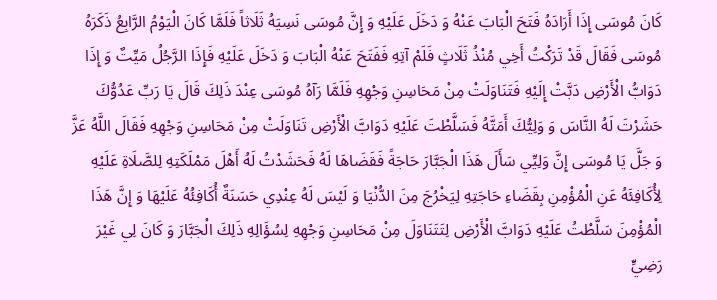كَانَ مُوسَى إِذَا أَرَادَهُ فَتَحَ الْبَابَ عَنْهُ وَ دَخَلَ عَلَيْهِ وَ إِنَّ مُوسَى نَسِيَهُ ثَلَاثاً فَلَمَّا كَانَ الْيَوْمُ الرَّابِعُ ذَكَرَهُ مُوسَى فَقَالَ قَدْ تَرَكْتُ أَخِي مُنْذُ ثَلَاثٍ فَلَمْ آتِهِ فَفَتَحَ عَنْهُ الْبَابَ وَ دَخَلَ عَلَيْهِ فَإِذَا الرَّجُلُ مَيِّتٌ وَ إِذَا دَوَابُّ الْأَرْضِ دَبَّتْ إِلَيْهِ فَتَنَاوَلَتْ مِنْ مَحَاسِنِ وَجْهِهِ فَلَمَّا رَآهُ مُوسَى عِنْدَ ذَلِكَ قَالَ يَا رَبِّ عَدُوُّكَ حَشَرْتَ لَهُ النَّاسَ وَ وَلِيُّكَ أَمَتَّهُ فَسَلَّطْتَ عَلَيْهِ دَوَابَّ الْأَرْضِ تَنَاوَلَتْ مِنْ مَحَاسِنِ وَجْهِهِ فَقَالَ اللَّهُ عَزَّ وَ جَلَّ يَا مُوسَى إِنَّ وَلِيِّي سَأَلَ هَذَا الْجَبَّارَ حَاجَةً فَقَضَاهَا لَهُ فَحَشَدْتُ لَهُ أَهْلَ مَمْلَكَتِهِ لِلصَّلَاةِ عَلَيْهِ لِأُكَافِئَهُ عَنِ الْمُؤْمِنِ بِقَضَاءِ حَاجَتِهِ لِيَخْرُجَ مِنَ الدُّنْيَا وَ لَيْسَ لَهُ عِنْدِي حَسَنَةٌ أُكَافِئُهُ عَلَيْهَا وَ إِنَّ هَذَا الْمُؤْمِنَ سَلَّطْتُ عَلَيْهِ دَوَابَّ الْأَرْضِ لِتَتَنَاوَلَ مِنْ مَحَاسِنِ وَجْهِهِ لِسُؤَالِهِ ذَلِكَ الْجَبَّارَ وَ كَانَ لِي غَيْرَ رَضِيٍّ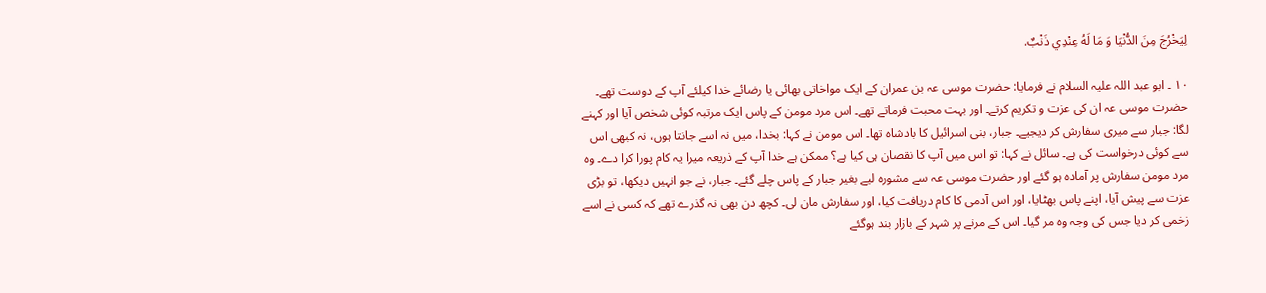لِيَخْرُجَ مِنَ الدُّنْيَا وَ مَا لَهُ عِنْدِي ذَنْبٌ.

۱۰ ۔ ابو عبد اللہ علیہ السلام نے فرمایا: حضرت موسی عہ بن عمران کے ایک مواخاتی بھائی یا رضائے خدا کیلئے آپ کے دوست تھے۔ حضرت موسی عہ ان کی عزت و تکریم کرتے۔ اور بہت محبت فرماتے تھے۔ اس مرد مومن کے پاس ایک مرتبہ کوئی شخص آیا اور کہنے لگا: جبار سے میری سفارش کر دیجیے۔ جبار، بنی اسرائیل کا بادشاہ تھا۔ اس مومن نے کہا: بخدا، میں نہ اسے جانتا ہوں، نہ کبھی اس سے کوئی درخواست کی ہے۔ سائل نے کہا: تو اس میں آپ کا نقصان ہی کیا ہے؟ ممکن ہے خدا آپ کے ذریعہ میرا یہ کام پورا کرا دے۔ وہ مرد مومن سفارش پر آمادہ ہو گئے اور حضرت موسی عہ سے مشورہ لیے بغیر جبار کے پاس چلے گئے۔ جبار، نے جو انہیں دیکھا، تو بڑی عزت سے پیش آیا، اپنے پاس بھٹایا، اور اس آدمی کا کام دریافت کیا، اور سفارش مان لی۔ کچھ دن بھی نہ گذرے تھے کہ کسی نے اسے زخمی کر دیا جس کی وجہ وہ مر گیا۔ اس کے مرنے پر شہر کے بازار بند ہوگئے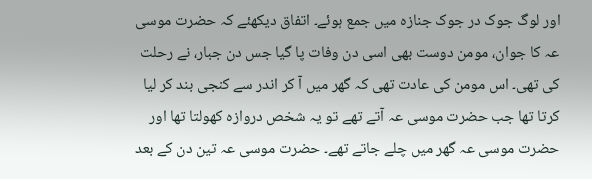اور لوگ جوک در جوک جنازہ میں جمع ہوئے۔ اتفاق دیکھئے کہ حضرت موسی عہ کا جوان، مومن دوست بھی اسی دن وفات پا گیا جس دن جبار، نے رحلت کی تھی۔ اس مومن کی عادت تھی کہ گھر میں آ کر اندر سے کنجی بند کر لیا کرتا تھا جب حضرت موسی عہ آتے تھے تو یہ شخص دروازہ کھولتا تھا اور حضرت موسی عہ گھر میں چلے جاتے تھے۔ حضرت موسی عہ تین دن کے بعد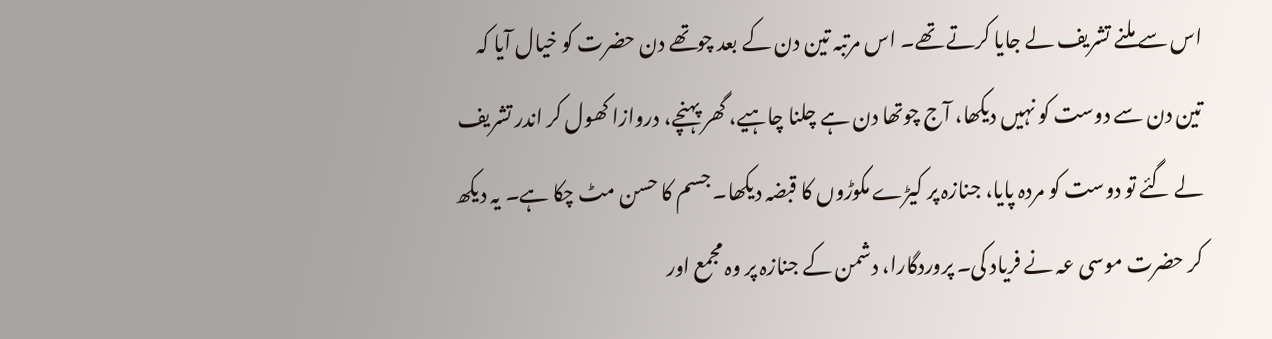اس سے ملنے تشریف لے جایا کرتے تھے۔ اس مرتبہ تین دن کے بعد چوتھے دن حضرت کو خیال آیا کہ تین دن سے دوست کو نہیں دیکھا، آج چوتھا دن ہے چلنا چاہیے، گھر پہنچے، دروازا کھول کر اندر تشریف لے گئے تو دوست کو مردہ پایا، جنازہ پر کیڑے مکوڑوں کا قبضہ دیکھا۔ جسم کا حسن مٹ چکا ہے۔ یہ دیکھ کر حضرت موسی عہ نے فریاد کی۔ پروردگارا، دشمن کے جنازہ پر وہ مجمع اور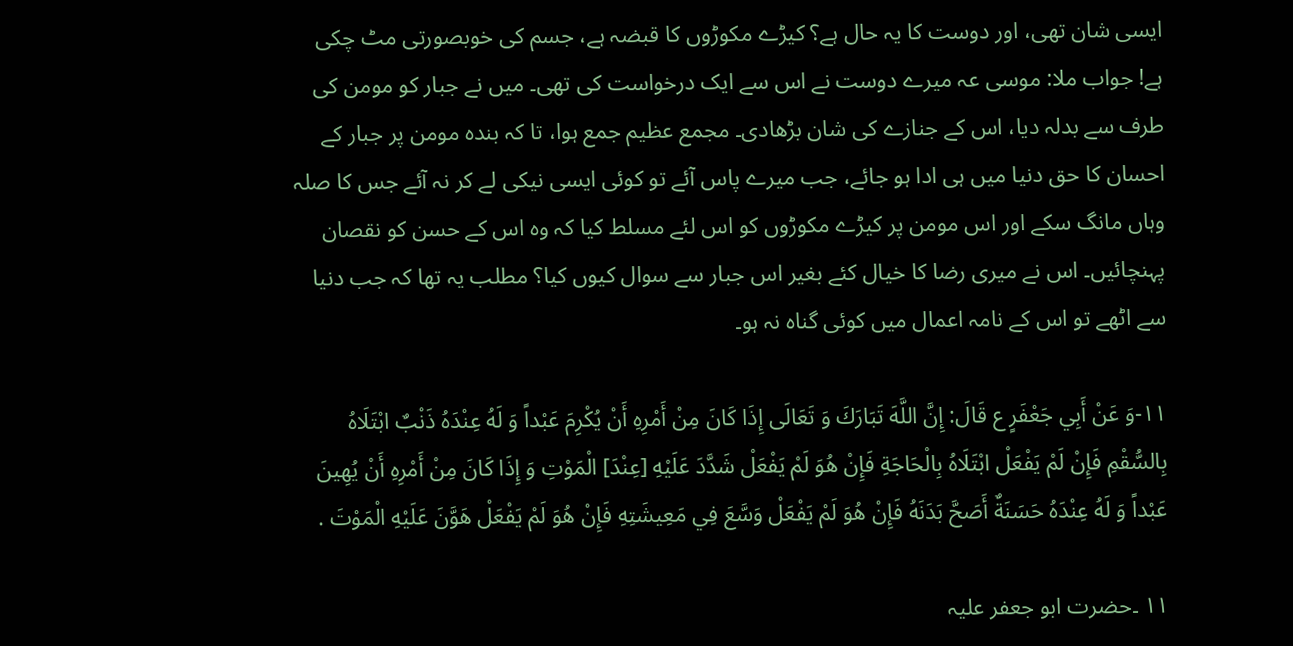ایسی شان تھی، اور دوست کا یہ حال ہے؟ کیڑے مکوڑوں کا قبضہ ہے، جسم کی خوبصورتی مٹ چکی ہے! جواب ملا: موسی عہ میرے دوست نے اس سے ایک درخواست کی تھی۔ میں نے جبار کو مومن کی طرف سے بدلہ دیا، اس کے جنازے کی شان بڑھادی۔ مجمع عظیم جمع ہوا، تا کہ بندہ مومن پر جبار کے احسان کا حق دنیا میں ہی ادا ہو جائے، جب میرے پاس آئے تو کوئی ایسی نیکی لے کر نہ آئے جس کا صلہ وہاں مانگ سکے اور اس مومن پر کیڑے مکوڑوں کو اس لئے مسلط کیا کہ وہ اس کے حسن کو نقصان پہنچائیں۔ اس نے میری رضا کا خیال کئے بغیر اس جبار سے سوال کیوں کیا؟ مطلب یہ تھا کہ جب دنیا سے اٹھے تو اس کے نامہ اعمال میں کوئی گناہ نہ ہو۔

۱۱-وَ عَنْ أَبِي جَعْفَرٍ ع قَالَ: إِنَّ اللَّهَ تَبَارَكَ وَ تَعَالَى إِذَا كَانَ مِنْ أَمْرِهِ أَنْ يُكْرِمَ عَبْداً وَ لَهُ عِنْدَهُ ذَنْبٌ ابْتَلَاهُ بِالسُّقْمِ فَإِنْ لَمْ يَفْعَلْ ابْتَلَاهُ بِالْحَاجَةِ فَإِنْ هُوَ لَمْ يَفْعَلْ شَدَّدَ عَلَيْهِ [عِنْدَ] الْمَوْتِ وَ إِذَا كَانَ مِنْ أَمْرِهِ أَنْ يُهِينَ عَبْداً وَ لَهُ عِنْدَهُ حَسَنَةٌ أَصَحَّ بَدَنَهُ فَإِنْ هُوَ لَمْ يَفْعَلْ وَسَّعَ فِي مَعِيشَتِهِ فَإِنْ هُوَ لَمْ يَفْعَلْ هَوَّنَ عَلَيْهِ الْمَوْتَ .

۱۱ ۔حضرت ابو جعفر علیہ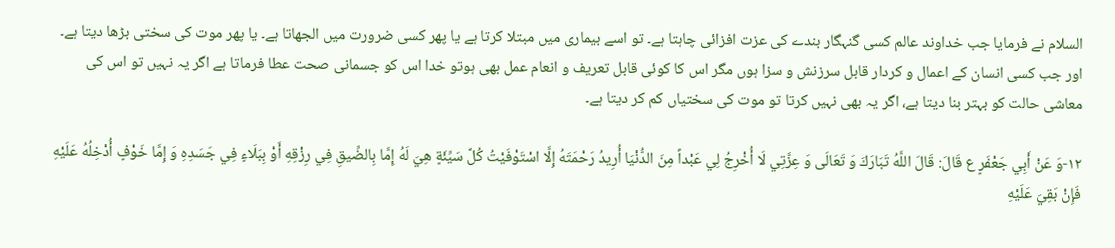السلام نے فرمایا جب خداوند عالم کسی گنہگار بندے کی عزت افزائی چاہتا ہے۔ تو اسے بیماری میں مبتلا کرتا ہے یا پھر کسی ضرورت میں الجھاتا ہے۔ یا پھر موت کی سختی بڑھا دیتا ہے۔ اور جب کسی انسان کے اعمال و کردار قابل سرزنش و سزا ہوں مگر اس کا کوئی قابل تعریف و انعام عمل بھی ہوتو خدا اس کو جسمانی صحت عطا فرماتا ہے اگر یہ نہیں تو اس کی معاشی حالت کو بہتر بنا دیتا ہے، اگر یہ بھی نہیں کرتا تو موت کی سختیاں کم کر دیتا ہے۔

۱۲-وَ عَنْ أَبِي جَعْفَرٍ ع قَالَ: قَالَ اللَّهُ تَبَارَكَ وَ تَعَالَى وَ عِزَّتِي لَا أُخْرِجُ لِي عَبْداً مِنَ الدُّنْيَا أُرِيدُ رَحْمَتَهُ إِلَّا اسْتَوْفَيْتُ كُلَّ سَيِّئَةٍ هِيَ لَهُ إِمَّا بِالضِّيقِ فِي رِزْقِهِ أَوْ بِبَلَاءٍ فِي جَسَدِهِ وَ إِمَّا خَوْفٍ أُدْخِلُهُ عَلَيْهِ فَإِنْ بَقِيَ عَلَيْهِ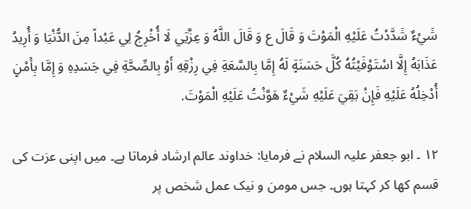شَيْءٌ شَدَّدْتُ عَلَيْهِ الْمَوْتَ وَ قَالَ ع وَ قَالَ اللَّهُ وَ عِزَّتِي لَا أُخْرِجُ لِي عَبْداً مِنَ الدُّنْيَا وَ أُرِيدُ عَذَابَهُ إِلَّا اسْتَوْفَيْتُهُ كُلَّ حَسَنَةٍ لَهُ إِمَّا بِالسَّعَةِ فِي رِزْقِهِ أَوْ بِالصِّحَّةِ فِي جَسَدِهِ وَ إِمَّا بِأَمْنٍ أُدْخِلُهُ عَلَيْهِ فَإِنْ بَقِيَ عَلَيْهِ شَيْءٌ هَوَّنْتُ عَلَيْهِ الْمَوْتَ.

۱۲ ۔ ابو جعفر علیہ السلام نے فرمایا: خداوند عالم ارشاد فرماتا ہے۔ میں اپنی عزت کی قسم کھا کر کہتا ہوں۔ جس مومن و نیک عمل شخص پر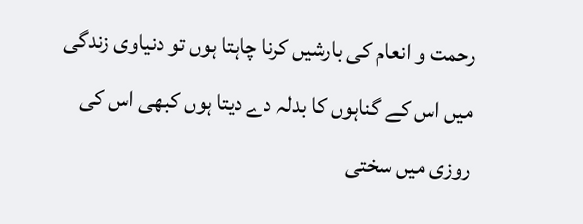رحمت و انعام کی بارشیں کرنا چاہتا ہوں تو دنیاوی زندگی میں اس کے گناہوں کا بدلہ دے دیتا ہوں کبھی اس کی روزی میں سختی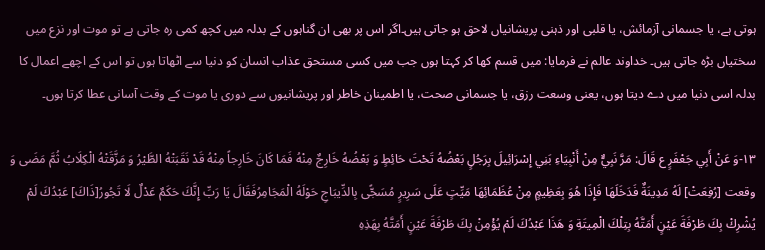ہوتی ہے، یا جسمانی آزمائش، یا قلبی اور ذہنی پریشانیاں لاحق ہو جاتی ہیں۔اگر اس پر بھی ان گناہوں کے بدلہ میں کچھ کمی رہ جاتی ہے تو موت اور نزع میں سختیاں بڑہ جاتی ہیں۔ خداوند عالم نے فرمایا: میں قسم کھا کر کہتا ہوں جب میں کسی مستحق عذاب انسان کو دنیا سے اٹھاتا ہوں تو اس کے اچھے اعمال کا بدلہ اسی دنیا میں دے دیتا ہوں، یعنی وسعت رزق، یا جسمانی صحت، یا اطمینان خاطر اور پریشانیوں سے دوری یا موت کے وقت آسانی عطا کرتا ہوں۔

۱۳-وَ عَنْ أَبِي جَعْفَرٍ ع قَالَ: مَرَّ نَبِيٌّ مِنْ أَنْبِيَاءِ بَنِي إِسْرَائِيلَ بِرَجُلٍ بَعْضُهُ تَحْتَ حَائِطٍ وَ بَعْضُهُ خَارِجٌ مِنْهُ فَمَا كَانَ خَارِجاً مِنْهُ قَدْ نَقَبَتْهُ الطَّيْرُ وَ مَزَّقَتْهُ الْكِلَابُ ثُمَّ مَضَى وَ وقعت [رُفِعَتْ] لَهُ مَدِينَةٌ فَدَخَلَهَا فَإِذَا هُوَ بِعَظِيمٍ مِنْ عُظَمَائِهَا مَيِّتٍ عَلَى سَرِيرٍ مُسَجًّى بِالدِّيبَاجِ حَوْلَهُ الْمَجَامِرُفَقَالَ يَا رَبِّ إِنَّكَ حَكَمٌ عَدْلٌ لَا تَجُورُ[ذَاكَ] عَبْدُكَ لَمْ يُشْرِكْ بِكَ طَرْفَةَ عَيْنٍ أَمَتَّهُ بِتِلْكَ الْمِيتَةِ وَ هَذَا عَبْدُكَ لَمْ يُؤْمِنْ بِكَ طَرْفَةَ عَيْنٍ أَمَتَّهُ بِهَذِهِ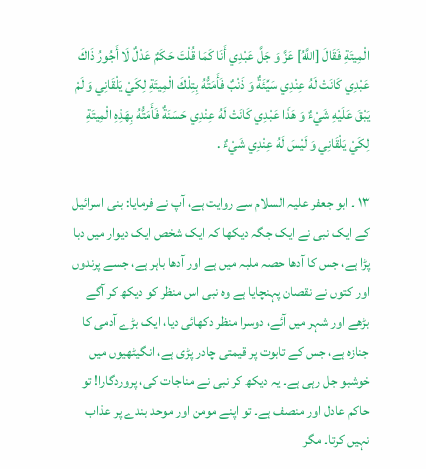الْمِيتَةِ فَقَالَ [اللَّهُ] عَزَّ وَ جَلَّ عَبْدِي أَنَا كَمَا قُلْتَ حَكَمٌ عَدْلٌ لَا أَجُورُ ذَاكَ عَبْدِي كَانَتْ لَهُ عِنْدِي سَيِّئَةٌ وَ ذَنْبٌ فَأَمَتُّهُ بِتِلْكَ الْمِيتَةِ لِكَيْ يَلْقَانِي وَ لَمْ يَبْقَ عَلَيْهِ شَيْءٌ وَ هَذَا عَبْدِي كَانَتْ لَهُ عِنْدِي حَسَنَةٌ فَأَمَتُّهُ بِهَذِهِ الْمِيتَةِ لِكَيْ يَلْقَانِي وَ لَيْسَ لَهُ عِنْدِي شَيْءٌ .

۱۳ ۔ ابو جعفر علیہ السلام سے روایت ہے، آپ نے فرمایا: بنی اسرائیل کے ایک نبی نے ایک جگہ دیکھا کہ ایک شخص ایک دیوار میں دبا پڑا ہے، جس کا آدھا حصہ ملبہ میں ہے اور آدھا باہر ہے، جسے پرندوں اور کتوں نے نقصان پہنچایا ہے وہ نبی اس منظر کو دیکھ کر آگے بڑھے اور شہر میں آئے، دوسرا منظر دکھائی دیا، ایک بڑے آدمی کا جنازہ ہے، جس کے تابوت پر قیمتی چادر پڑی ہے، انگیٹھیوں میں خوشبو جل رہی ہے۔ یہ دیکھ کر نبی نے مناجات کی، پروردگارا! تو حاکم عادل اور منصف ہے۔ تو اپنے مومن اور موحد بندے پر عذاب نہیں کرتا۔ مگر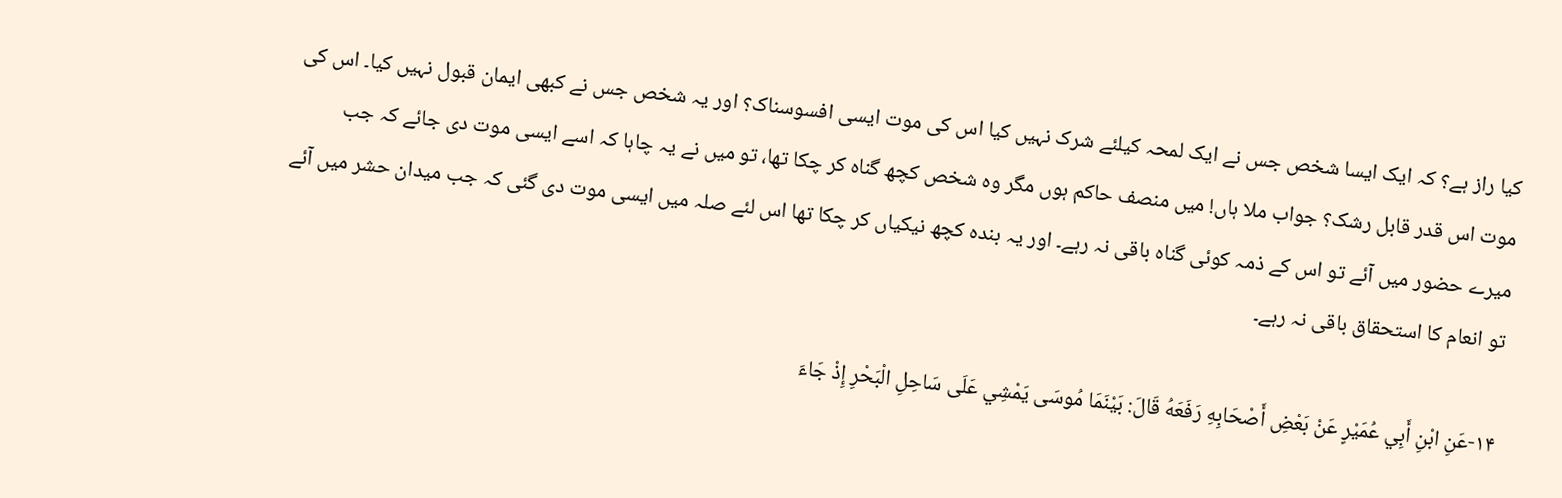کیا راز ہے؟ کہ ایک ایسا شخص جس نے ایک لمحہ کیلئے شرک نہیں کیا اس کی موت ایسی افسوسناک؟ اور یہ شخص جس نے کبھی ایمان قبول نہیں کیا۔ اس کی موت اس قدر قابل رشک؟ جواب ملا ہاں! میں منصف حاکم ہوں مگر وہ شخص کچھ گناہ کر چکا تھا، تو میں نے یہ چاہا کہ اسے ایسی موت دی جائے کہ جب میرے حضور میں آئے تو اس کے ذمہ کوئی گناہ باقی نہ رہے۔ اور یہ بندہ کچھ نیکیاں کر چکا تھا اس لئے صلہ میں ایسی موت دی گئی کہ جب میدان حشر میں آئے تو انعام کا استحقاق باقی نہ رہے۔

۱۴-عَنِ ابْنِ أَبِي عُمَيْرٍ عَنْ بَعْضِ أَصْحَابِهِ رَفَعَهُ قَالَ: بَيْنَمَا مُوسَى يَمْشِي عَلَى سَاحِلِ الْبَحْرِ إِذْ جَاءَ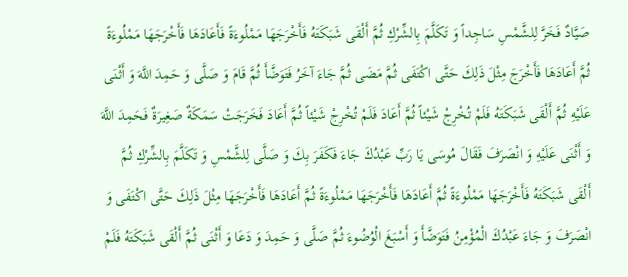صَيَّادٌ فَخَرَّ لِلشَّمْسِ سَاجِداً وَ تَكَلَّمَ بِالشِّرْكِ ثُمَّ أَلْقَى شَبَكَتَهُ فَأَخْرَجَهَا مَمْلُوءَةً فَأَعَادَهَا فَأَخْرَجَهَا مَمْلُوءَةً ثُمَّ أَعَادَهَا فَأَخْرَجَ مِثْلَ ذَلِكَ حَتَّى اكْتَفَى ثُمَّ مَضَى ثُمَّ جَاءَ آخَرُ فَتَوَضَّأَ ثُمَّ قَامَ وَ صَلَّى وَ حَمِدَ اللَّهَ وَ أَثْنَى عَلَيْهِ ثُمَّ أَلْقَى شَبَكَتَهُ فَلَمْ تُخْرِجْ شَيْئاً ثُمَّ أَعَادَ فَلَمْ تُخْرِجْ شَيْئاً ثُمَّ أَعَادَ فَخَرَجَتْ سَمَكَةٌ صَغِيرَةٌ فَحَمِدَ اللَّهَ وَ أَثْنَى عَلَيْهِ وَ انْصَرَفَ فَقَالَ مُوسَى يَا رَبِّ عَبْدُكَ جَاءَ فَكَفَرَ بِكَ وَ صَلَّى لِلشَّمْسِ وَ تَكَلَّمَ بِالشِّرْكِ ثُمَّ أَلْقَى شَبَكَتَهُ فَأَخْرَجَهَا مَمْلُوءَةً ثُمَّ أَعَادَهَا فَأَخْرَجَهَا مَمْلُوءَةً ثُمَّ أَعَادَهَا فَأَخْرَجَهَا مِثْلَ ذَلِكَ حَتَّى اكْتَفَى وَ انْصَرَفَ وَ جَاءَ عَبْدُكَ الْمُؤْمِنُ فَتَوَضَّأَ وَ أَسْبَغَ الْوُضُوءَ ثُمَّ صَلَّى وَ حَمِدَ وَ دَعَا وَ أَثْنَى ثُمَّ أَلْقَى شَبَكَتَهُ فَلَمْ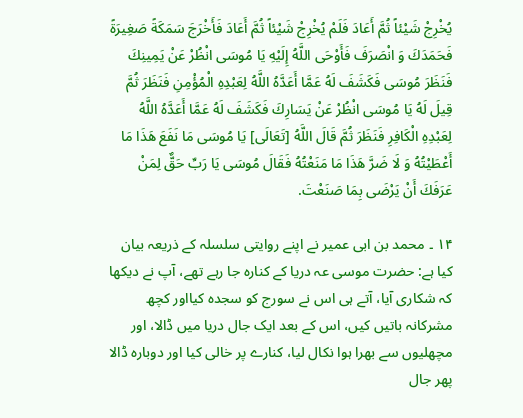يُخْرِجْ شَيْئاً ثُمَّ أَعَادَ فَلَمْ يُخْرِجْ شَيْئاً ثُمَّ أَعَادَ فَأَخْرَجَ سَمَكَةً صَغِيرَةً فَحَمَدَكَ وَ انْصَرَفَ فَأَوْحَى اللَّهُ إِلَيْهِ يَا مُوسَى انْظُرْ عَنْ يَمِينِكَ فَنَظَرَ مُوسَى فَكَشَفَ لَهُ عَمَّا أَعَدَّهُ اللَّهُ لِعَبْدِهِ الْمُؤْمِنِ فَنَظَرَ ثُمَّ قِيلَ لَهُ يَا مُوسَى انْظُرْ عَنْ يَسَارِكَ فَكَشَفَ لَهُ عَمَّا أَعَدَّهُ اللَّهُ لِعَبْدِهِ الْكَافِرِ فَنَظَرَ ثُمَّ قَالَ اللَّهُ [تَعَالَى] يَا مُوسَى مَا نَفَعَ هَذَا مَا أَعْطَيْتُهُ وَ لَا ضَرَّ هَذَا مَا مَنَعْتُهُ فَقَالَ مُوسَى يَا رَبِّ حَقٌّ لِمَنْ عَرَفَكَ أَنْ يَرْضَى بِمَا صَنَعْتَ.

۱۴ ۔ محمد بن ابی عمیر نے اپنے روایتی سلسلہ کے ذریعہ بیان کیا ہے: حضرت موسی عہ دریا کے کنارہ جا رہے تھے، آپ نے دیکھا کہ شکاری آیا، آتے ہی اس نے سورج کو سجدہ کیااور کچھ مشرکانہ باتیں کیں، اس کے بعد ایک جال دریا میں ڈالا، اور مچھلیوں سے بھرا ہوا نکال لیا، کنارے پر خالی کیا اور دوبارہ ڈالا پھر جال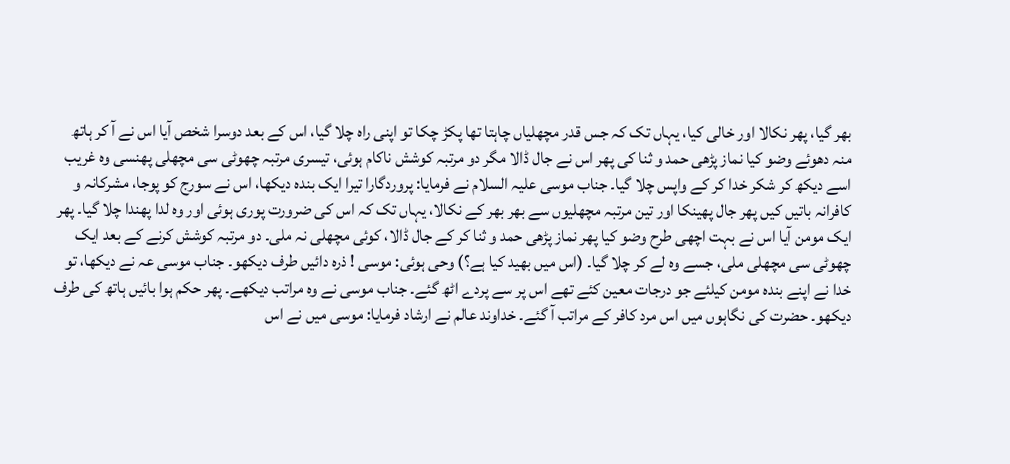بھر گیا، پھر نکالا اور خالی کیا، یہاں تک کہ جس قدر مچھلیاں چاہتا تھا پکڑ چکا تو اپنی راہ چلا گیا، اس کے بعد دوسرا شخص آیا اس نے آ کر ہاتھ منہ دھوئے وضو کیا نماز پڑھی حمد و ثنا کی پھر اس نے جال ڈالا مگر دو مرتبہ کوشش ناکام ہوئی، تیسری مرتبہ چھوٹی سی مچھلی پھنسی وہ غریب اسے دیکھ کر شکر خدا کر کے واپس چلا گیا۔ جناب موسی علیہ السلام نے فرمایا: پروردگارا تیرا ایک بندہ دیکھا، اس نے سورج کو پوجا، مشرکانہ و کافرانہ باتیں کیں پھر جال پھینکا اور تین مرتبہ مچھلیوں سے بھر بھر کے نکالا، یہاں تک کہ اس کی ضرورت پوری ہوئی اور وہ لدا پھندا چلا گیا۔ پھر ایک مومن آیا اس نے بہت اچھی طرح وضو کیا پھر نماز پڑھی حمد و ثنا کر کے جال ڈالا، کوئی مچھلی نہ ملی۔ دو مرتبہ کوشش کرنے کے بعد ایک چھوٹی سی مچھلی ملی، جسے وہ لے کر چلا گیا۔ (اس میں بھید کیا ہے؟) وحی ہوئی: موسی ! ذرہ دائیں طرف دیکھو۔ جناب موسی عہ نے دیکھا، تو خدا نے اپنے بندہ مومن کیلئے جو درجات معین کئے تھے اس پر سے پردے اٹھ گئے۔ جناب موسی نے وہ مراتب دیکھے۔ پھر حکم ہوا بائیں ہاتھ کی طرف دیکھو۔ حضرت کی نگاہوں میں اس مرد کافر کے مراتب آ گئے۔ خداوند عالم نے ارشاد فرمایا: موسی میں نے اس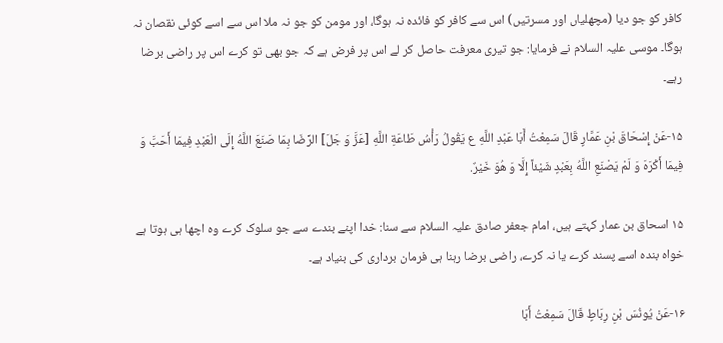کافر کو جو دیا (مچھلیاں اور مسرتیں) اس سے کافر کو فائدہ نہ ہوگا، اور مومن کو جو نہ ملا اس سے اسے کوئی نقصان نہ ہوگا۔ موسی علیہ السلام نے فرمایا: جو تیری معرفت حاصل کر لے اس پر فرض ہے کہ جو بھی تو کرے اس پر راضی برضا رہے۔

۱۵-عَنْ إِسْحَاقَ بْنِ عَمَّارٍ قَالَ سَمِعْتُ أَبَا عَبْدِ اللَّهِ ع يَقُولُ رَأْسُ طَاعَةِ اللَّهِ [عَزَّ وَ جَلَ] الرِّضَا بِمَا صَنَعَ اللَّهُ إِلَى الْعَبْدِ فِيمَا أَحَبَّ وَ فِيمَا أَكْرَهَ وَ لَمْ يَصْنَعِ اللَّهُ بِعَبْدٍ شَيْئاً إِلَّا وَ هُوَ خَيْرٌ.

۱۵ اسحاق بن عمار کہتے ہیں، امام جعفر صادق علیہ السلام سے سنا: خدا اپنے بندے سے جو سلوک کرے وہ اچھا ہی ہوتا ہے خواہ بندہ اسے پسند کرے یا نہ کرے، راضی برضا رہنا ہی فرمان برداری کی بنیاد ہے۔

۱۶-عَنْ يُونُسَ بْنِ رِبَاطٍ قَالَ سَمِعْتُ أَبَا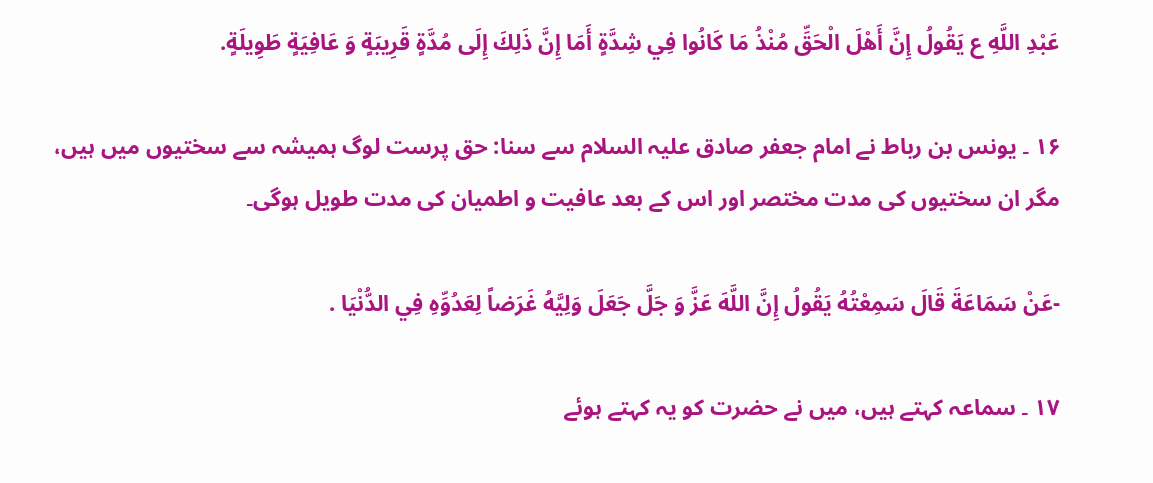عَبْدِ اللَّهِ ع يَقُولُ إِنَّ أَهْلَ الْحَقِّ مُنْذُ مَا كَانُوا فِي شِدَّةٍ أَمَا إِنَّ ذَلِكَ إِلَى مُدَّةٍ قَرِيبَةٍ وَ عَافِيَةٍ طَوِيلَةٍ.

۱۶ ۔ یونس بن رباط نے امام جعفر صادق علیہ السلام سے سنا: حق پرست لوگ ہمیشہ سے سختیوں میں ہیں، مگر ان سختیوں کی مدت مختصر اور اس کے بعد عافیت و اطمیان کی مدت طویل ہوگی۔

-عَنْ سَمَاعَةَ قَالَ سَمِعْتُهُ يَقُولُ إِنَّ اللَّهَ عَزَّ وَ جَلَّ جَعَلَ وَلِيَّهُ غَرَضاً لِعَدُوِّهِ فِي الدُّنْيَا .

۱۷ ۔ سماعہ کہتے ہیں، میں نے حضرت کو یہ کہتے ہوئے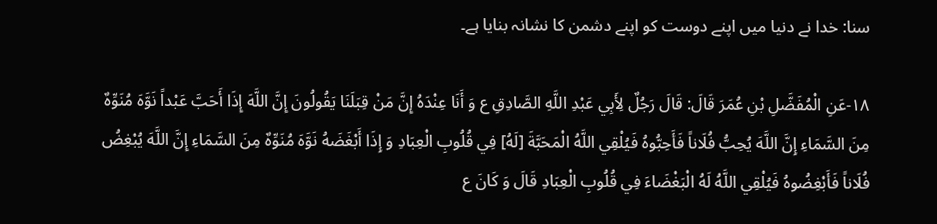سنا: خدا نے دنیا میں اپنے دوست کو اپنے دشمن کا نشانہ بنایا ہے۔

۱۸-عَنِ الْمُفَضَّلِ بْنِ عُمَرَ قَالَ: قَالَ رَجُلٌ لِأَبِي عَبْدِ اللَّهِ الصَّادِقِ ع وَ أَنَا عِنْدَهُ إِنَّ مَنْ قِبَلَنَا يَقُولُونَ إِنَّ اللَّهَ إِذَا أَحَبَّ عَبْداً نَوَّهَ مُنَوِّهٌ مِنَ السَّمَاءِ إِنَّ اللَّهَ يُحِبُّ فُلَاناً فَأَحِبُّوهُ فَيُلْقِي اللَّهُ الْمَحَبَّةَ [لَهُ] فِي قُلُوبِ الْعِبَادِ وَ إِذَا أَبْغَضَهُ نَوَّهَ مُنَوِّهٌ مِنَ السَّمَاءِ إِنَّ اللَّهَ يُبْغِضُ فُلَاناً فَأَبْغِضُوهُ فَيُلْقِي اللَّهُ لَهُ الْبَغْضَاءَ فِي قُلُوبِ الْعِبَادِ قَالَ وَ كَانَ ع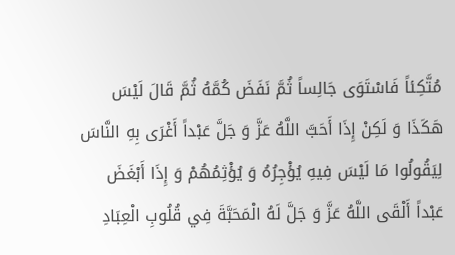مُتَّكِئاً فَاسْتَوَى جَالِساً ثُمَّ نَفَضَ كُمَّهُ ثُمَّ قَالَ لَيْسَ هَكَذَا وَ لَكِنْ إِذَا أَحَبَّ اللَّهُ عَزَّ وَ جَلَّ عَبْداً أَغْرَى بِهِ النَّاسَ لِيَقُولُوا مَا لَيْسَ فِيهِ يُؤْجِرُهُ وَ يُؤْثِمُهُمْ وَ إِذَا أَبْغَضَ عَبْداً أَلْقَى اللَّهُ عَزَّ وَ جَلَّ لَهُ الْمَحَبَّةَ فِي قُلُوبِ الْعِبَادِ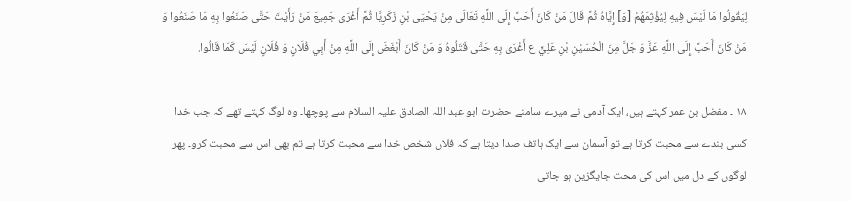لِيَقُولُوا مَا لَيْسَ فِيهِ لِيُؤْثِمَهُمْ [وَ] إِيَّاهُ ثُمَّ قَالَ مَنْ كَانَ أَحَبَّ إِلَى اللَّهِ تَعَالَى مِنْ يَحْيَى بْنِ زَكَرِيَّا ثُمَّ أَغْرَى جَمِيعَ مَنْ رَأَيْتَ حَتَّى صَنَعُوا بِهِ مَا صَنَعُوا وَ مَنْ كَانَ أَحَبَّ إِلَى اللَّهِ عَزَّ وَ جَلَّ مِنَ الْحُسَيْنِ بْنِ عَلِيٍّ ع أَغْرَى بِهِ حَتَّى قَتَلُوهُ وَ مَنْ كَانَ أَبْغَضَ إِلَى اللَّهِ مِنْ أَبِي فُلَانٍ وَ فُلَانٍ لَيْسَ كَمَا قَالُوا.

۱۸ ۔ مفضل بن عمر کہتے ہیں، ایک آدمی نے میرے سامنے حضرت ابو عبد اللہ الصادق علیہ السلام سے پوچھا۔ وہ لوگ کہتے تھے کہ جب خدا کسی بندے سے محبت کرتا ہے تو آسمان سے ایک ہاتف صدا دیتا ہے کہ فلاں شخص خدا سے محبت کرتا ہے تم بھی اس سے محبت کرو۔ پھر لوگوں کے دل میں اس کی محت جایگزین ہو جاتی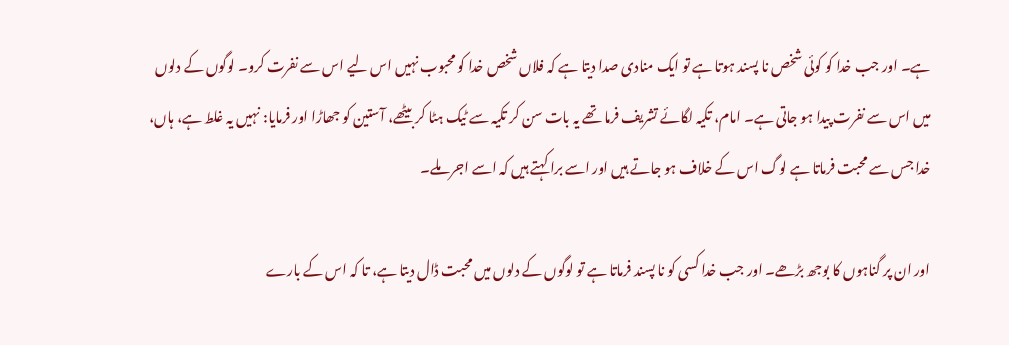ہے۔ اور جب خدا کو کوئی شخص نا پسند ہوتا ہے تو ایک منادی صدا دیتا ہے کہ فلاں شخص خدا کو محبوب نہیں اس لیے اس سے نفرت کرو۔ لوگوں کے دلوں میں اس سے نفرت پیدا ہو جاتی ہے۔ امام، تکیہ لگائے تشریف فرما تھے یہ بات سن کر تکیہ سے ٹیک ہٹا کر بیٹھے، آستین کو جھاڑا اور فرمایا: نہیں یہ غلط ہے، ہاں، خدا جس سے محبت فرماتا ہے لوگ اس کے خلاف ہو جاتے ہیں اور اسے برا کہتے ہیں کہ اسے اجر ملے۔

اور ان پر گناہوں کا بوجھ بڑھے۔ اور جب خدا کسی کو نا پسند فرماتا ہے تو لوگوں کے دلوں میں محبت ڈال دیتا ہے، تا کہ اس کے بارے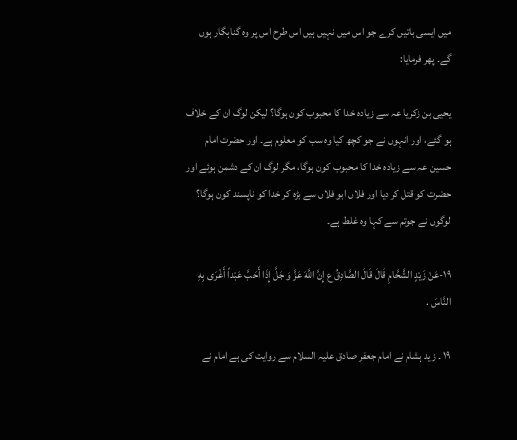میں ایسی باتیں کرے جو اس میں نہیں ہیں اس طرح اس پر وہ گناہگار ہوں گے۔ پھر فرمایا:

یحیی بن زکریا عہ سے زیادہ خدا کا محبوب کون ہوگا؟ لیکن لوگ ان کے خلاف ہو گئے، اور انہوں نے جو کچھ کیا وہ سب کو معلوم ہے۔ اور حضرت امام حسین عہ سے زیادہ خدا کا محبوب کون ہوگا، مگر لوگ ان کے دشمن ہوئے اور حضرت کو قتل کر دیا اور فلاں ابو فلاں سے بڑہ کر خدا کو ناپسند کون ہوگا؟ لوگوں نے جوتم سے کہا وہ غلط ہے۔

۱۹-عَنْ زَيْدٍ الشَّحَّامِ قَالَ قَالَ الصَّادِقُ ع إِنَّ اللَّهَ عَزَّ وَ جَلَّ إِذَا أَحَبَّ عَبْداً أَغْرَى بِهِ النَّاسَ .

۱۹ ۔ زید ہشام نے امام جعفر صادق علیہ السلام سے روایت کی ہے امام نے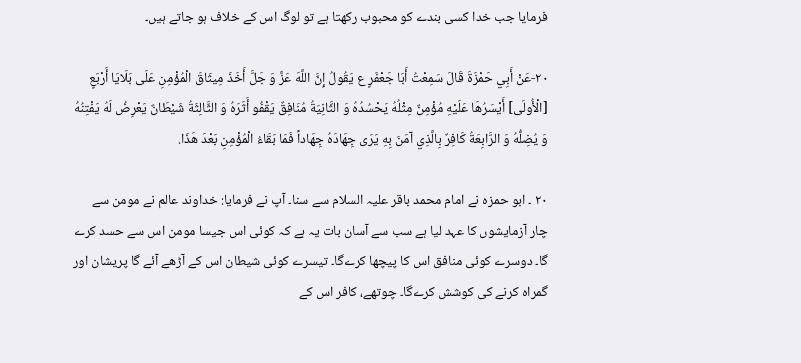فرمایا جب خدا کسی بندے کو محبوب رکھتا ہے تو لوگ اس کے خلاف ہو جاتے ہیں۔

۲۰-عَنْ أَبِي حَمْزَةَ قَالَ سَمِعْتُ أَبَا جَعْفَرٍ ع يَقُولُ إِنَّ اللَّهَ عَزَّ وَ جَلَّ أَخَذَ مِيثَاقَ الْمُؤْمِنِ عَلَى بَلَايَا أَرْبَعٍ [الْأُولَى] أَيْسَرُهَا عَلَيْهِ مُؤْمِنٌ مِثْلُهُ يَحْسُدُهُ وَ الثَّانِيَةُ مُنَافِقٌ يَقْفُو أَثَرَهُ وَ الثَّالِثَةُ شَيْطَانٌ يَعْرِضُ لَهُ يَفْتِنُهُ وَ يُضِلُّهُ وَ الرَّابِعَةُ كَافِرٌ بِالَّذِي آمَنَ بِهِ يَرَى جِهَادَهُ جِهَاداً فَمَا بَقَاءُ الْمُؤْمِنِ بَعْدَ هَذَا.

۲۰ ۔ ابو حمزہ نے امام محمد باقر علیہ السلام سے سنا۔ آپ نے فرمایا: خداوند عالم نے مومن سے چار آزمایشوں کا عہد لیا ہے سب سے آسان بات یہ ہے کہ کوئی اس جیسا مومن اس سے حسد کرے گا۔ دوسرے کوئی منافق اس کا پیچھا کرےگا۔ تیسرے کوئی شیطان اس کے آڑھے آئے گا پریشان اور گمراہ کرنے کی کوشش کرےگا۔ چوتھے، کافر اس کے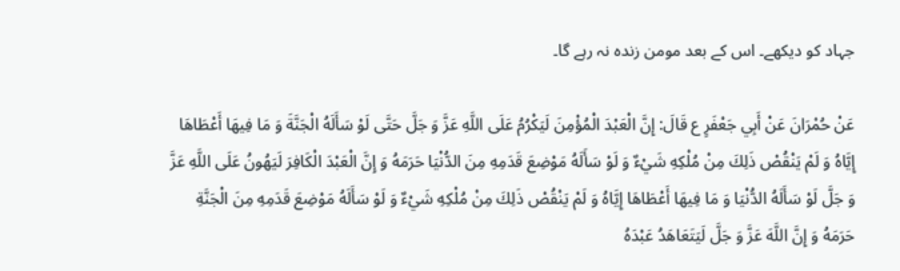جہاد کو دیکھے۔ اس کے بعد مومن زندہ نہ رہے گا۔

عَنْ حُمْرَانَ عَنْ أَبِي جَعْفَرٍ ع قَالَ: إِنَّ الْعَبْدَ الْمُؤْمِنَ لَيَكْرُمُ عَلَى اللَّهِ عَزَّ وَ جَلَّ حَتَّى لَوْ سَأَلَهُ الْجَنَّةَ وَ مَا فِيهَا أَعْطَاهَا إِيَّاهُ وَ لَمْ يَنْقُصْ ذَلِكَ مِنْ مُلْكِهِ شَيْءٌ وَ لَوْ سَأَلَهُ مَوْضِعَ قَدَمِهِ مِنَ الدُّنْيَا حَرَمَهُ وَ إِنَّ الْعَبْدَ الْكَافِرَ لَيَهُونُ عَلَى اللَّهِ عَزَّ وَ جَلَّ لَوْ سَأَلَهُ الدُّنْيَا وَ مَا فِيهَا أَعْطَاهَا إِيَّاهُ وَ لَمْ يَنْقُصْ ذَلِكَ مِنْ مُلْكِهِ شَيْءٌ وَ لَوْ سَأَلَهُ مَوْضِعَ قَدَمِهِ مِنَ الْجَنَّةِ حَرَمَهُ وَ إِنَّ اللَّهَ عَزَّ وَ جَلَّ لَيَتَعَاهَدُ عَبْدَهُ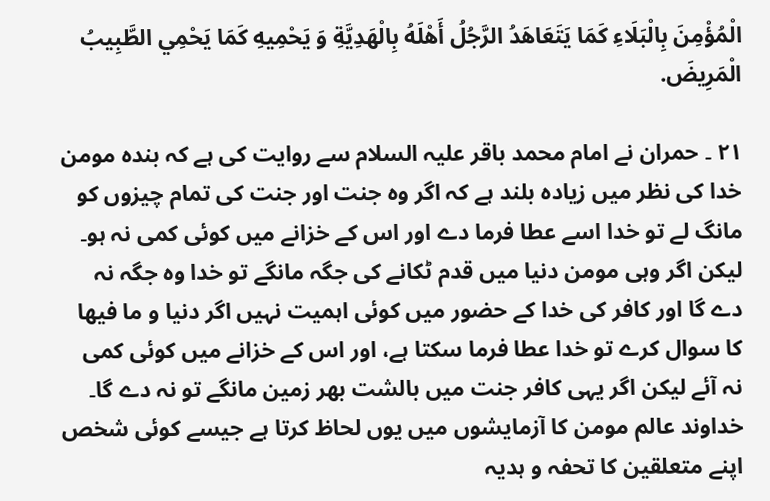الْمُؤْمِنَ بِالْبَلَاءِ كَمَا يَتَعَاهَدُ الرَّجُلُ أَهْلَهُ بِالْهَدِيَّةِ وَ يَحْمِيهِ كَمَا يَحْمِي الطَّبِيبُ الْمَرِيضَ.

۲۱ ۔ حمران نے امام محمد باقر علیہ السلام سے روایت کی ہے کہ بندہ مومن خدا کی نظر میں زیادہ بلند ہے کہ اگر وہ جنت اور جنت کی تمام چیزوں کو مانگ لے تو خدا اسے عطا فرما دے اور اس کے خزانے میں کوئی کمی نہ ہو۔ لیکن اگر وہی مومن دنیا میں قدم ٹکانے کی جگہ مانگے تو خدا وہ جگہ نہ دے گا اور کافر کی خدا کے حضور میں کوئی اہمیت نہیں اگر دنیا و ما فیھا کا سوال کرے تو خدا عطا فرما سکتا ہے، اور اس کے خزانے میں کوئی کمی نہ آئے لیکن اگر یہی کافر جنت میں بالشت بھر زمین مانگے تو نہ دے گا۔ خداوند عالم مومن کا آزمایشوں میں یوں لحاظ کرتا ہے جیسے کوئی شخص اپنے متعلقین کا تحفہ و ہدیہ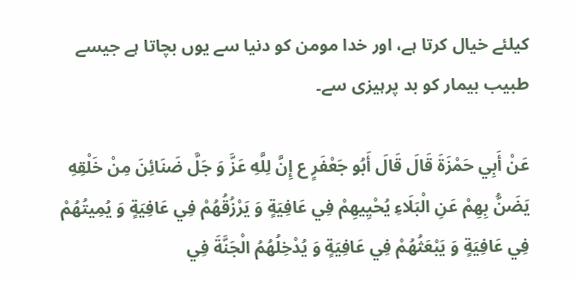کیلئے خیال کرتا ہے، اور خدا مومن کو دنیا سے یوں بچاتا ہے جیسے طبیب بیمار کو بد پرہیزی سے۔

عَنْ أَبِي حَمْزَةَ قَالَ قَالَ أَبُو جَعْفَرٍ ع إِنَّ لِلَّهِ عَزَّ وَ جَلَّ ضَنَائِنَ مِنْ خَلْقِهِ يَضَنُّ بِهِمْ عَنِ الْبَلَاءِ يُحْيِيهِمْ فِي عَافِيَةٍ وَ يَرْزُقُهُمْ فِي عَافِيَةٍ وَ يُمِيتُهُمْ فِي عَافِيَةٍ وَ يَبْعَثُهُمْ فِي عَافِيَةٍ وَ يُدْخِلُهُمُ الْجَنَّةَ فِي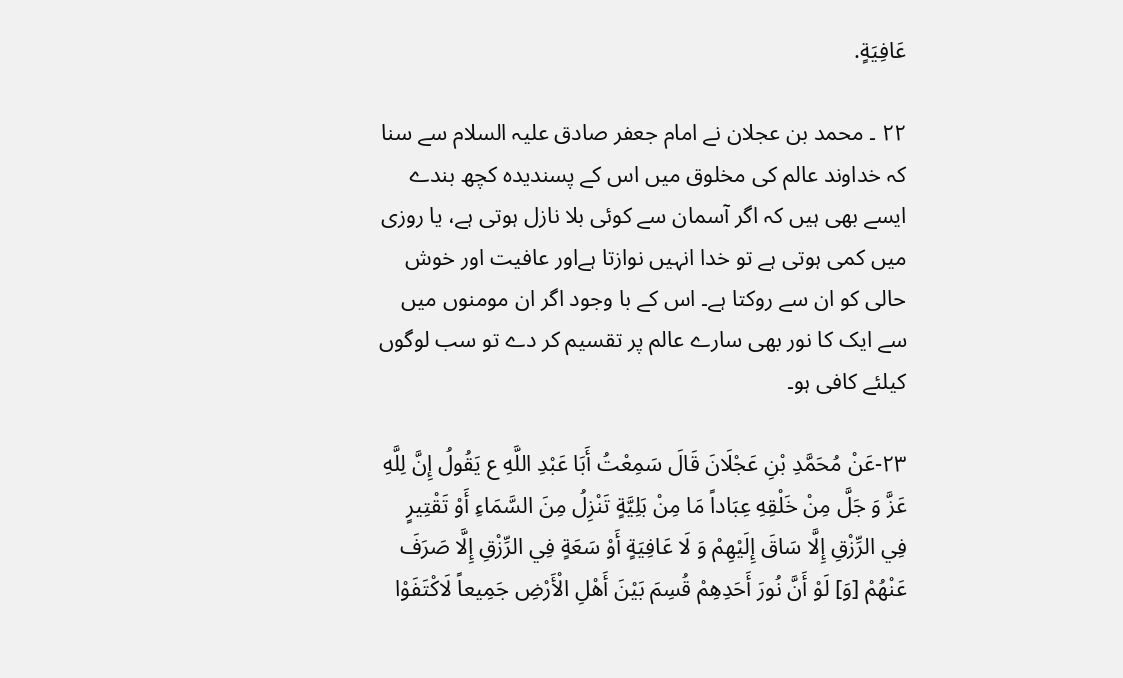عَافِيَةٍ.

۲۲ ۔ محمد بن عجلان نے امام جعفر صادق علیہ السلام سے سنا کہ خداوند عالم کی مخلوق میں اس کے پسندیدہ کچھ بندے ایسے بھی ہیں کہ اگر آسمان سے کوئی بلا نازل ہوتی ہے، یا روزی میں کمی ہوتی ہے تو خدا انہیں نوازتا ہےاور عافیت اور خوش حالی کو ان سے روکتا ہے۔ اس کے با وجود اگر ان مومنوں میں سے ایک کا نور بھی سارے عالم پر تقسیم کر دے تو سب لوگوں کیلئے کافی ہو۔

۲۳-عَنْ مُحَمَّدِ بْنِ عَجْلَانَ قَالَ سَمِعْتُ أَبَا عَبْدِ اللَّهِ ع يَقُولُ إِنَّ لِلَّهِ عَزَّ وَ جَلَّ مِنْ خَلْقِهِ عِبَاداً مَا مِنْ بَلِيَّةٍ تَنْزِلُ مِنَ السَّمَاءِ أَوْ تَقْتِيرٍ فِي الرِّزْقِ إِلَّا سَاقَ إِلَيْهِمْ وَ لَا عَافِيَةٍ أَوْ سَعَةٍ فِي الرِّزْقِ إِلَّا صَرَفَ عَنْهُمْ [وَ] لَوْ أَنَّ نُورَ أَحَدِهِمْ قُسِمَ بَيْنَ أَهْلِ الْأَرْضِ جَمِيعاً لَاكْتَفَوْا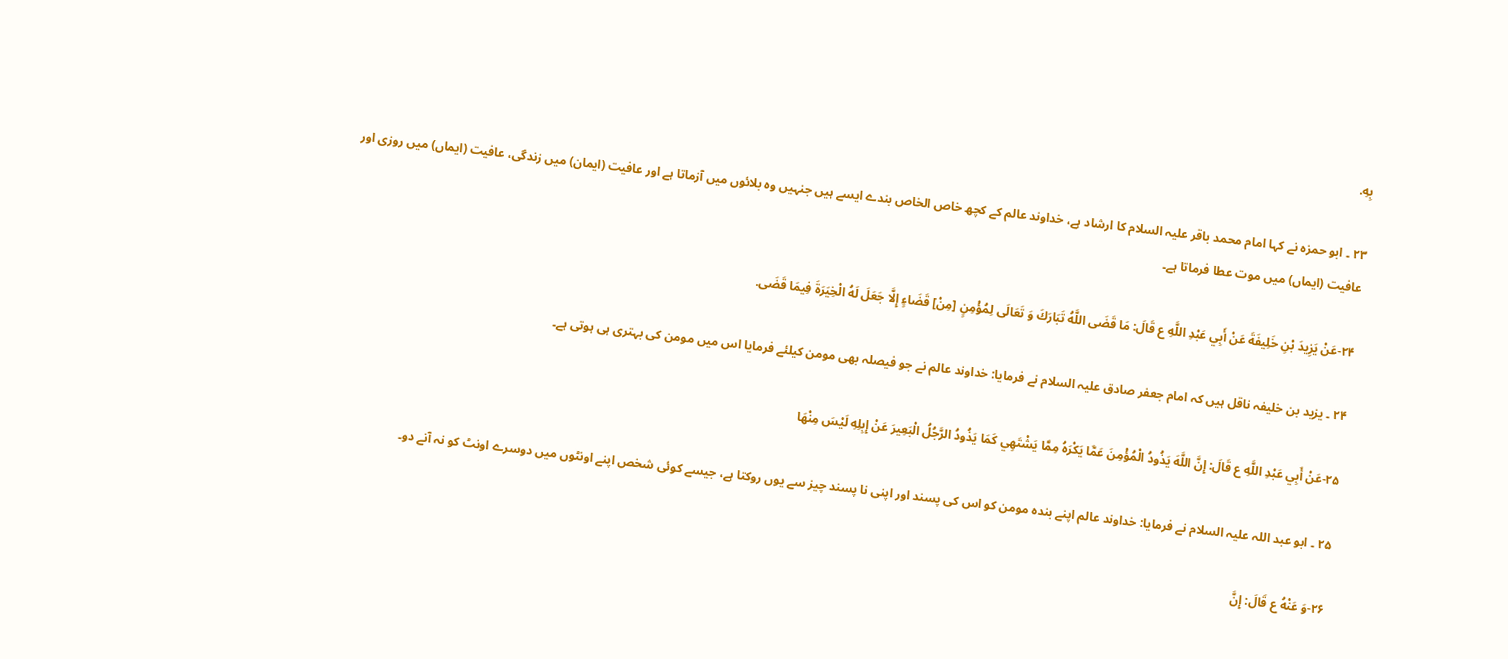بِهِ.

۲۳ ۔ ابو حمزہ نے کہا امام محمد باقر علیہ السلام کا ارشاد ہے، خداوند عالم کے کچھ خاص الخاص بندے ایسے ہیں جنہیں وہ بلائوں میں آزماتا ہے اور عافیت (ایمان) میں زندگی، عافیت (ایماں) میں روزی اور عافیت (ایماں) میں موت عطا فرماتا ہے۔

۲۴-عَنْ يَزِيدَ بْنِ خَلِيفَةَ عَنْ أَبِي عَبْدِ اللَّهِ ع قَالَ: مَا قَضَى اللَّهُ تَبَارَكَ وَ تَعَالَى لِمُؤْمِنٍ [مِنْ] قَضَاءٍ إِلَّا جَعَلَ لَهُ الْخِيَرَةَ فِيمَا قَضَى.

۲۴ ۔ یزید بن خلیفہ ناقل ہیں کہ امام جعفر صادق علیہ السلام نے فرمایا: خداوند عالم نے جو فیصلہ بھی مومن کیلئے فرمایا اس میں مومن کی بہتری ہی ہوتی ہے۔

۲۵-عَنْ أَبِي عَبْدِ اللَّهِ ع قَالَ: إِنَّ اللَّهَ يَذُودُ الْمُؤْمِنَ عَمَّا يَكْرَهُ مِمَّا يَشْتَهِي كَمَا يَذُودُ الرَّجُلُ الْبَعِيرَ عَنْ إِبِلِهِ لَيْسَ مِنْهَا

۲۵ ۔ ابو عبد اللہ علیہ السلام نے فرمایا: خداوند عالم اپنے بندہ مومن کو اس کی پسند اور اپنی نا پسند چیز سے یوں روکتا ہے، جیسے کوئی شخص اپنے اونٹوں میں دوسرے اونٹ کو نہ آنے دو۔

۲۶-وَ عَنْهُ ع قَالَ: إِنَّ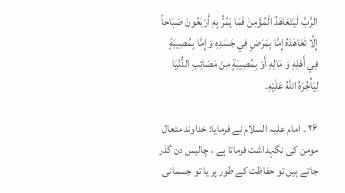الرَّبَّ لَيَتَعَاهَدُ الْمُؤْمِنَ فَمَا يَمُرُّ بِهِ أَرْبَعُونَ صَبَاحاً إِلَّا تَعَاهَدَهُ إِمَّا بِمَرَضٍ فِي جَسَدِهِ وَ إِمَّا بِمُصِيبَةٍ فِي أَهْلِهِ وَ مَالِهِ أَوْ بِمُصِيبَةٍ مِنْ مَصَائِبِ الدُّنْيَا لِيَأْجُرَهُ اللَّهُ عَلَيْهِ.

۲۶ ۔ امام علیہ السلام نے فرمایا: خداوند متعال مومن کی نگہداشت فرماتا ہے ، چالیس دن گذر جاتے ہیں تو حفاظت کے طور پر یا تو جسمانی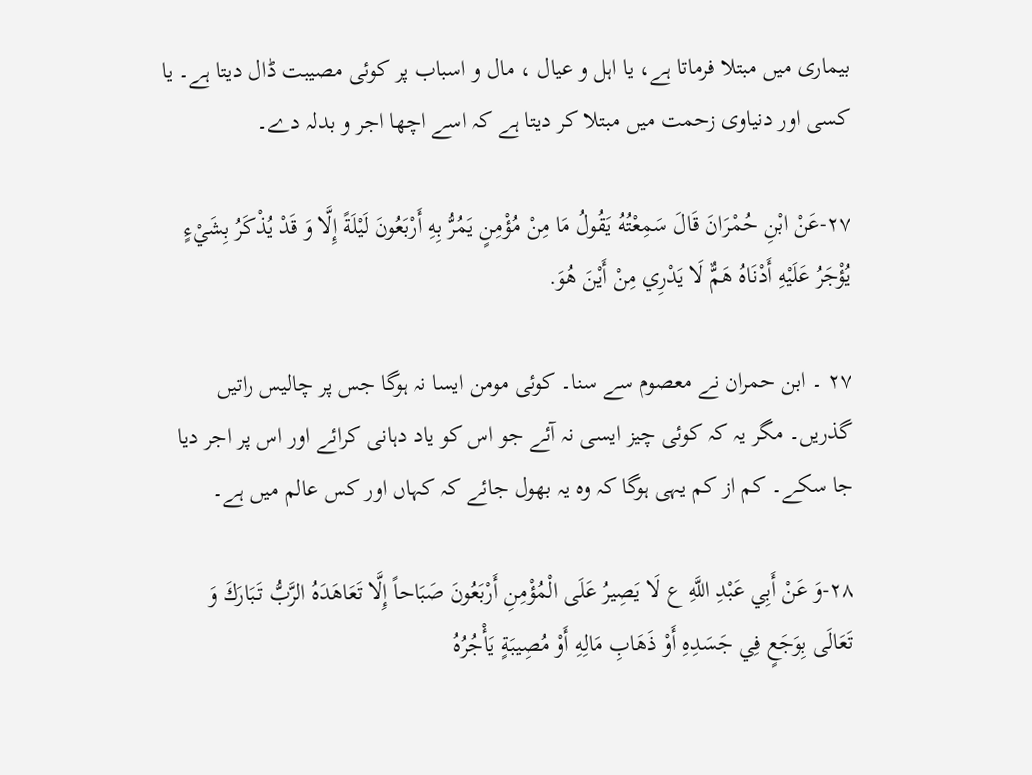بیماری میں مبتلا فرماتا ہے، یا اہل و عیال ، مال و اسباب پر کوئی مصیبت ڈال دیتا ہے۔ یا کسی اور دنیاوی زحمت میں مبتلا کر دیتا ہے کہ اسے اچھا اجر و بدلہ دے۔

۲۷-عَنْ ابْنِ حُمْرَانَ قَالَ سَمِعْتُهُ يَقُولُ مَا مِنْ مُؤْمِنٍ يَمُرُّ بِهِ أَرْبَعُونَ لَيْلَةً إِلَّا وَ قَدْ يُذْكَرُ بِشَيْءٍ يُؤْجَرُ عَلَيْهِ أَدْنَاهُ هَمٌّ لَا يَدْرِي مِنْ أَيْنَ هُوَ.

۲۷ ۔ ابن حمران نے معصوم سے سنا۔ کوئی مومن ایسا نہ ہوگا جس پر چالیس راتیں گذریں۔ مگر یہ کہ کوئی چیز ایسی نہ آئے جو اس کو یاد دہانی کرائے اور اس پر اجر دیا جا سکے۔ کم از کم یہی ہوگا کہ وہ یہ بھول جائے کہ کہاں اور کس عالم میں ہے۔

۲۸-وَ عَنْ أَبِي عَبْدِ اللَّهِ ع لَا يَصِيرُ عَلَى الْمُؤْمِنِ أَرْبَعُونَ صَبَاحاً إِلَّا تَعَاهَدَهُ الرَّبُّ تَبَارَكَ وَ تَعَالَى بِوَجَعٍ فِي جَسَدِهِ أَوْ ذَهَابِ مَالِهِ أَوْ مُصِيبَةٍ يَأْجُرُهُ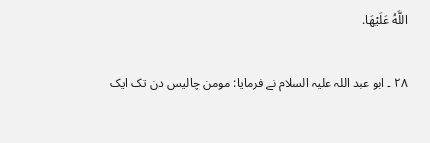اللَّهُ عَلَيْهَا.

۲۸ ۔ ابو عبد اللہ علیہ السلام نے فرمایا: مومن چالیس دن تک ایک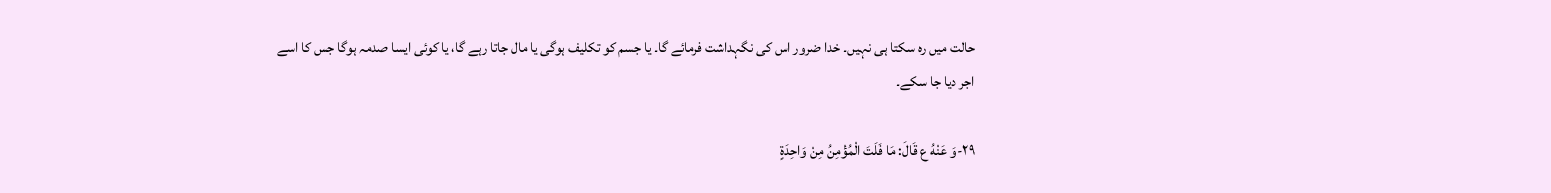حالت میں رہ سکتا ہی نہیں۔ خدا ضرور اس کی نگہداشت فرمائے گا۔ یا جسم کو تکلیف ہوگی یا مال جاتا رہے گا، یا کوئی ایسا صدمہ ہوگا جس کا اسے اجر دیا جا سکے۔

۲۹-وَ عَنْهُ ع قَالَ: مَا فَلَتَ الْمُؤْمِنُ مِنْ وَاحِدَةٍ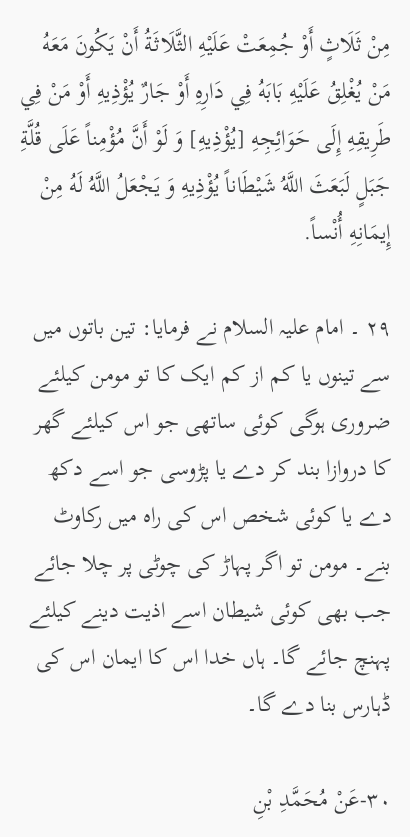مِنْ ثَلَاثٍ أَوْ جُمِعَتْ عَلَيْهِ الثَّلَاثَةُ أَنْ يَكُونَ مَعَهُ مَنْ يُغْلِقُ عَلَيْهِ بَابَهُ فِي دَارِهِ أَوْ جَارٌ يُؤْذِيهِ أَوْ مَنْ فِي طَرِيقِهِ إِلَى حَوَائِجِهِ [يُؤْذِيهِ] وَ لَوْ أَنَّ مُؤْمِناً عَلَى قُلَّةِ جَبَلٍ لَبَعَثَ اللَّهُ شَيْطَاناً يُؤْذِيهِ وَ يَجْعَلُ اللَّهُ لَهُ مِنْ إِيمَانِهِ أُنْساً.

۲۹ ۔ امام علیہ السلام نے فرمایا: تین باتوں میں سے تینوں یا کم از کم ایک کا تو مومن کیلئے ضروری ہوگی کوئی ساتھی جو اس کیلئے گھر کا دروازا بند کر دے یا پڑوسی جو اسے دکھ دے یا کوئی شخص اس کی راہ میں رکاوٹ بنے۔ مومن تو اگر پہاڑ کی چوٹی پر چلا جائے جب بھی کوئی شیطان اسے اذیت دینے کیلئے پہنچ جائے گا۔ ہاں خدا اس کا ایمان اس کی ڈہارس بنا دے گا۔

۳۰-عَنْ مُحَمَّدِ بْنِ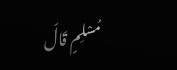مُسْلِمٍ قَالَ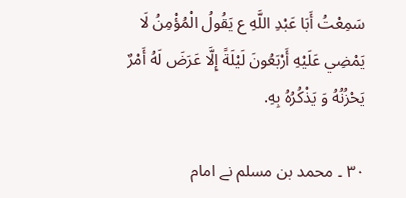سَمِعْتُ أَبَا عَبْدِ اللَّهِ ع يَقُولُ الْمُؤْمِنُ لَا يَمْضِي عَلَيْهِ أَرْبَعُونَ لَيْلَةً إِلَّا عَرَضَ لَهُ أَمْرٌ يَحْزُنُهُ وَ يَذْكُرُهُ بِهِ.

۳۰ ۔ محمد بن مسلم نے امام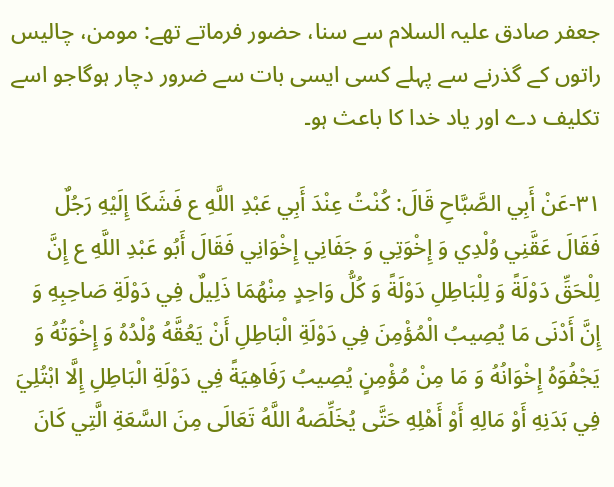جعفر صادق علیہ السلام سے سنا، حضور فرماتے تھے: مومن، چالیس راتوں کے گذرنے سے پہلے کسی ایسی بات سے ضرور دچار ہوگاجو اسے تکلیف دے اور یاد خدا کا باعث ہو۔

۳۱-عَنْ أَبِي الصَّبَّاحِ قَالَ: كُنْتُ عِنْدَ أَبِي عَبْدِ اللَّهِ ع فَشَكَا إِلَيْهِ رَجُلٌ فَقَالَ عَقَّنِي وُلْدِي وَ إِخْوَتِي وَ جَفَانِي إِخْوَانِي فَقَالَ أَبُو عَبْدِ اللَّهِ ع إِنَّ لِلْحَقِّ دَوْلَةً وَ لِلْبَاطِلِ دَوْلَةً وَ كُلُّ وَاحِدٍ مِنْهُمَا ذَلِيلٌ فِي دَوْلَةِ صَاحِبِهِ وَ إِنَّ أَدْنَى مَا يُصِيبُ الْمُؤْمِنَ فِي دَوْلَةِ الْبَاطِلِ أَنْ يَعُقَّهُ وُلْدُهُ وَ إِخْوَتُهُ وَ يَجْفُوَهُ إِخْوَانُهُ وَ مَا مِنْ مُؤْمِنٍ يُصِيبُ رَفَاهِيَةً فِي دَوْلَةِ الْبَاطِلِ إِلَّا ابْتُلِيَ فِي بَدَنِهِ أَوْ مَالِهِ أَوْ أَهْلِهِ حَتَّى يُخَلِّصَهُ اللَّهُ تَعَالَى مِنَ السَّعَةِ الَّتِي كَانَ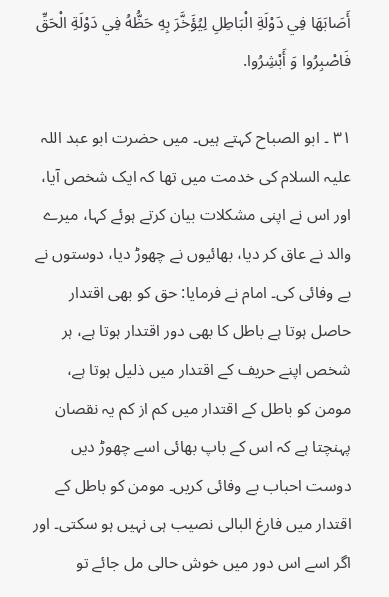أَصَابَهَا فِي دَوْلَةِ الْبَاطِلِ لِيُؤَخَّرَ بِهِ حَظُّهُ فِي دَوْلَةِ الْحَقِّ فَاصْبِرُوا وَ أَبْشِرُوا.

۳۱ ۔ ابو الصباح کہتے ہیں۔ میں حضرت ابو عبد اللہ علیہ السلام کی خدمت میں تھا کہ ایک شخص آیا، اور اس نے اپنی مشکلات بیان کرتے ہوئے کہا، میرے والد نے عاق کر دیا، بھائیوں نے چھوڑ دیا، دوستوں نے بے وفائی کی۔ امام نے فرمایا: حق کو بھی اقتدار حاصل ہوتا ہے باطل کا بھی دور اقتدار ہوتا ہے، ہر شخص اپنے حریف کے اقتدار میں ذلیل ہوتا ہے، مومن کو باطل کے اقتدار میں کم از کم یہ نقصان پہنچتا ہے کہ اس کے باپ بھائی اسے چھوڑ دیں دوست احباب بے وفائی کریں۔ مومن کو باطل کے اقتدار میں فارغ البالی نصیب ہی نہیں ہو سکتی۔ اور اگر اسے اس دور میں خوش حالی مل جائے تو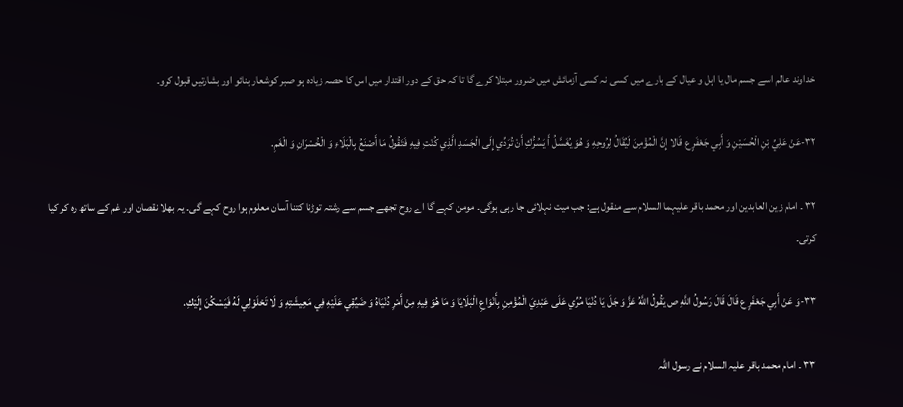خداوند عالم اسے جسم مال یا اہل و عیال کے بارے میں کسی نہ کسی آزمائش میں ضرور مبتلا کرے گا تا کہ حق کے دور اقتدار میں اس کا حصہ زیادہ ہو صبر کوشعار بنائو اور بشارتیں قبول کرو۔

۳۲-عَنْ عَلِيِّ بْنِ الْحُسَيْنِ وَ أَبِي جَعْفَرٍ ع قَالا إِنَّ الْمُؤْمِنَ لَيُقَالُ لِرُوحِهِ وَ هُوَ يُغَسَّلُ أَ يَسُرُّكِ أَنْ تُرَدِّي إِلَى الْجَسَدِ الَّذِي كُنْتِ فِيهِ فَتَقُولُ مَا أَصْنَعُ بِالْبَلَاءِ وَ الْخُسْرَانِ وَ الْغَمِ.

۳۲ ۔ امام زین العابدین اور محمد باقر علیہما السلام سے منقول ہے: جب میت نہلائی جا رہی ہوگی۔ مومن کہے گا اے روح تجھے جسم سے رشتہ توڑنا کتنا آسان معلوم ہوا روح کہے گی۔ یہ بھلا نقصان اور غم کے ساتھ رہ کر کیا کرتی۔

۳۳-وَ عَنْ أَبِي جَعْفَرٍ ع قَالَ قَالَ رَسُولُ اللَّهِ ص يَقُولُ اللَّهُ عَزَّ وَ جَلَ يَا دُنْيَا مُرِّي عَلَى عَبْدِيَ الْمُؤْمِنِ بِأَنْوَاعِ الْبَلَايَا وَ مَا هُوَ فِيهِ مِنْ أَمْرِ دُنْيَاهُ وَ ضَيِّقِي عَلَيْهِ فِي مَعِيشَتِهِ وَ لَا تَحْلَوْلِي لَهُ فَيَسْكُنَ إِلَيْكِ.

۳۳ ۔ امام محمد باقر علیہ السلام نے رسول اللہ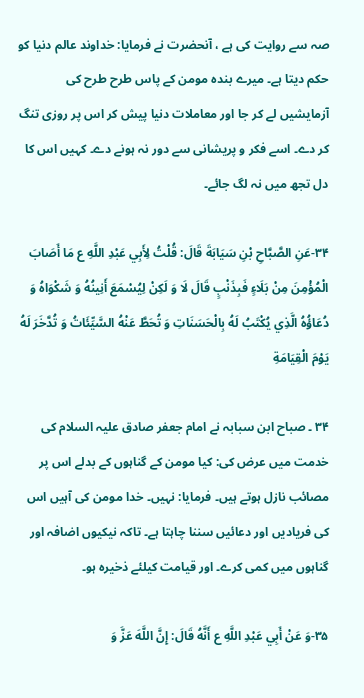صہ سے روایت کی ہے ، آنحضرت نے فرمایا: خداوند عالم دنیا کو حکم دیتا ہے۔ میرے بندہ مومن کے پاس طرح طرح کی آزمایشیں لے کر جا اور معاملات دنیا پیش کر اس پر روزی تنگ کر دے۔ اسے فکر و پریشانی سے دور نہ ہونے دے۔ کہیں اس کا دل تجھ میں نہ لگ جائے۔

۳۴-عَنِ الصَّبَّاحِ بْنِ سَيَابَةَ قَالَ: قُلْتُ لِأَبِي عَبْدِ اللَّهِ ع مَا أَصَابَ الْمُؤْمِنَ مِنْ بَلَاءٍ فَبِذَنْبٍ قَالَ لَا وَ لَكِنْ لِيُسْمَعَ أَنِينُهُ وَ شَكْوَاهُ وَ دُعَاؤُهُ الَّذِي يُكْتَبُ لَهُ بِالْحَسَنَاتِ وَ تُحَطَّ عَنْهُ السَّيِّئَاتُ وَ تُدَّخَرَ لَهُ يَوْمَ الْقِيَامَةِ

۳۴ ۔ صباح ابن سبابہ نے امام جعفر صادق علیہ السلام کی خدمت میں عرض کی: کیا مومن کے گناہوں کے بدلے اس پر مصائب نازل ہوتے ہیں۔ فرمایا: نہیں۔ خدا مومن کی آہیں اس کی فریادیں اور دعائیں سننا چاہتا ہے۔ تاکہ نیکیوں اضافہ اور گناہوں میں کمی کرے۔ اور قیامت کیلئے ذخیرہ ہو۔

۳۵-وَ عَنْ أَبِي عَبْدِ اللَّهِ ع أَنَّهُ قَالَ: إِنَّ اللَّهَ عَزَّ وَ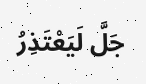جَلَّ لَيَعْتَذِرُ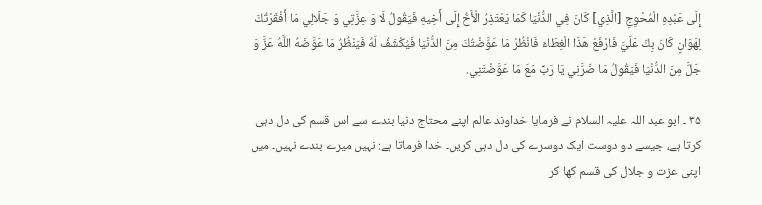إِلَى عَبْدِهِ الْمُحْوِجِ [الَّذِي] كَانَ فِي الدُّنْيَا كَمَا يَعْتَذِرُ الْأَخُ إِلَى أَخِيهِ فَيَقُولُ لَا وَ عِزَّتِي وَ جَلَالِي مَا أَفْقَرْتُكَ لِهَوَانٍ كَانَ بِكَ عَلَيَّ فَارْفَعْ هَذَا الْغِطَاءَ فَانْظُرْ مَا عَوَّضْتُكَ مِنَ الدُّنْيَا فَيُكْشَفُ لَهُ فَيَنْظُرُ مَا عَوَّضَهُ اللَّهُ عَزَّ وَ جَلَّ مِنَ الدُّنْيَا فَيَقُولُ مَا ضَرَّنِي يَا رَبِّ مَعَ مَا عَوَّضْتَنِي.

۳۵ ۔ ابو عبد اللہ علیہ السلام نے فرمایا خداوند عالم اپنے محتاج دنیا بندے سے اس قسم کی دل دہی کرتا ہے، جیسے دو دوست ایک دوسرے کی دل دہی کریں۔ خدا فرماتا ہے: نہیں میرے بندے نہیں۔ میں اپنی عزت و جلال کی قسم کھا کر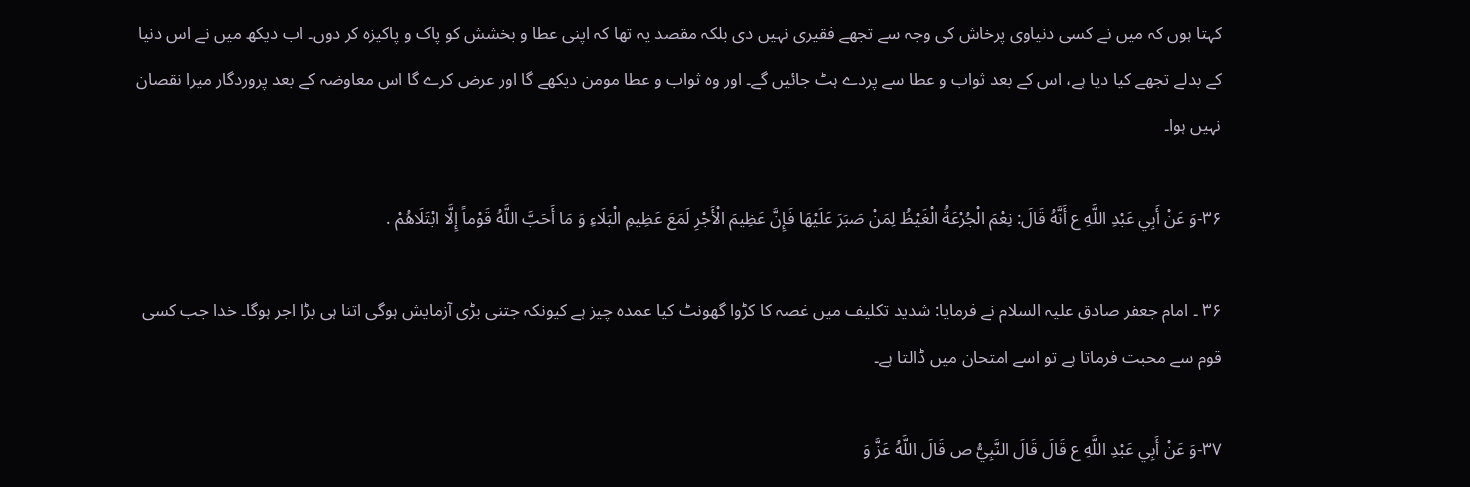کہتا ہوں کہ میں نے کسی دنیاوی پرخاش کی وجہ سے تجھے فقیری نہیں دی بلکہ مقصد یہ تھا کہ اپنی عطا و بخشش کو پاک و پاکیزہ کر دوں۔ اب دیکھ میں نے اس دنیا کے بدلے تجھے کیا دیا ہے، اس کے بعد ثواب و عطا سے پردے ہٹ جائیں گے۔ اور وہ ثواب و عطا مومن دیکھے گا اور عرض کرے گا اس معاوضہ کے بعد پروردگار میرا نقصان نہیں ہوا۔

۳۶-وَ عَنْ أَبِي عَبْدِ اللَّهِ ع أَنَّهُ قَالَ: نِعْمَ الْجُرْعَةُ الْغَيْظُ لِمَنْ صَبَرَ عَلَيْهَا فَإِنَّ عَظِيمَ الْأَجْرِ لَمَعَ عَظِيمِ الْبَلَاءِ وَ مَا أَحَبَّ اللَّهُ قَوْماً إِلَّا ابْتَلَاهُمْ .

۳۶ ۔ امام جعفر صادق علیہ السلام نے فرمایا: شدید تکلیف میں غصہ کا کڑوا گھونٹ کیا عمدہ چیز ہے کیونکہ جتنی بڑی آزمایش ہوگی اتنا ہی بڑا اجر ہوگا۔ خدا جب کسی قوم سے محبت فرماتا ہے تو اسے امتحان میں ڈالتا ہے۔

۳۷-وَ عَنْ أَبِي عَبْدِ اللَّهِ ع قَالَ قَالَ النَّبِيُّ ص قَالَ اللَّهُ عَزَّ وَ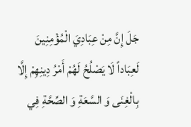جَلَ إِنَّ مِنْ عِبَادِيَ الْمُؤْمِنِينَ لَعِبَاداً لَا يَصْلُحُ لَهُمْ أَمْرُ دِينِهِمْ إِلَّا بِالْغِنَى وَ السَّعَةِ وَ الصِّحَّةِ فِي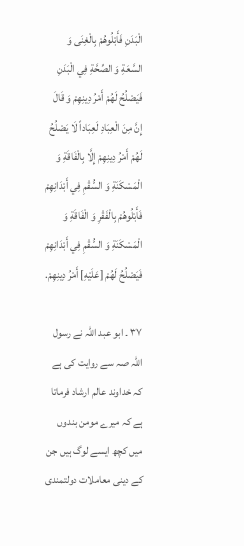الْبَدَنِ فَأَبْلُوهُمْ بِالْغِنَى وَ السَّعَةِ وَ الصِّحَّةِ فِي الْبَدَنِ فَيَصْلُحُ لَهُمْ أَمْرُ دِينِهِمْ وَ قَالَ إِنَّ مِنَ الْعِبَادِ لَعِبَاداً لَا يَصْلُحُ لَهُمْ أَمْرُ دِينِهِمْ إِلَّا بِالْفَاقَةِ وَ الْمَسْكَنَةِ وَ السُّقْمِ فِي أَبْدَانِهِمْ فَأَبْلُوهُمْ بِالْفَقْرِ وَ الْفَاقَةِ وَ الْمَسْكَنَةِ وَ السُّقْمِ فِي أَبْدَانِهِمْ فَيَصْلُحُ لَهُمْ [عَلَيْهِ] أَمْرُ دِينِهِمْ.

۳۷ ۔ ابو عبد اللہ نے رسول اللہ صہ سے روایت کی ہے کہ خداوند عالم ارشاد فرماتا ہے کہ میرے مومن بندوں میں کچھ ایسے لوگ ہیں جن کے دینی معاملات دولتمندی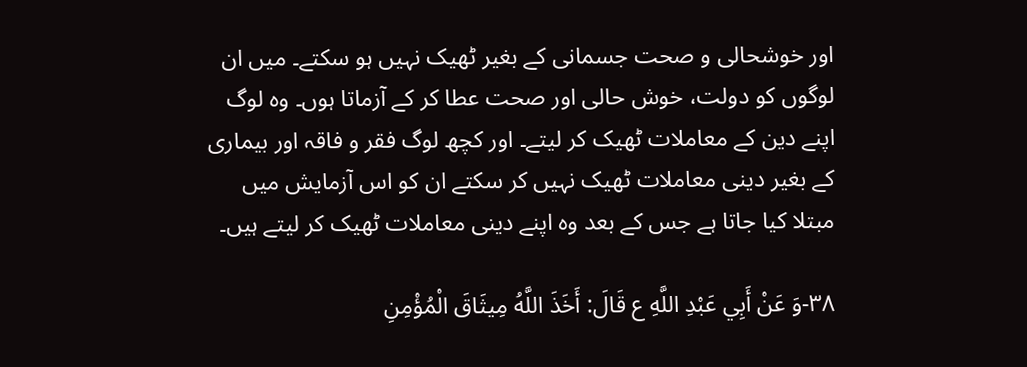اور خوشحالی و صحت جسمانی کے بغیر ٹھیک نہیں ہو سکتے۔ میں ان لوگوں کو دولت، خوش حالی اور صحت عطا کر کے آزماتا ہوں۔ وہ لوگ اپنے دین کے معاملات ٹھیک کر لیتے۔ اور کچھ لوگ فقر و فاقہ اور بیماری کے بغیر دینی معاملات ٹھیک نہیں کر سکتے ان کو اس آزمایش میں مبتلا کیا جاتا ہے جس کے بعد وہ اپنے دینی معاملات ٹھیک کر لیتے ہیں۔

۳۸-وَ عَنْ أَبِي عَبْدِ اللَّهِ ع قَالَ: أَخَذَ اللَّهُ مِيثَاقَ الْمُؤْمِنِ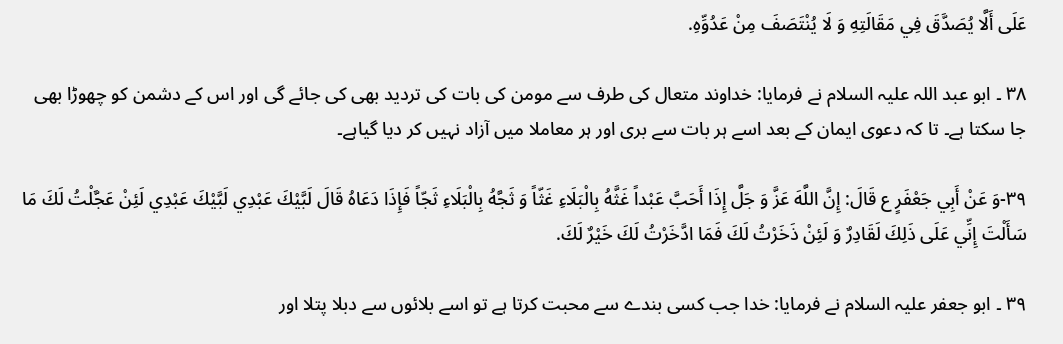عَلَى أَلَّا يُصَدَّقَ فِي مَقَالَتِهِ وَ لَا يُنْتَصَفَ مِنْ عَدُوِّهِ.

۳۸ ۔ ابو عبد اللہ علیہ السلام نے فرمایا: خداوند متعال کی طرف سے مومن کی بات کی تردید بھی کی جائے گی اور اس کے دشمن کو چھوڑا بھی جا سکتا ہے۔ تا کہ دعوی ایمان کے بعد اسے ہر بات سے بری اور ہر معاملا میں آزاد نہیں کر دیا گیاہے۔

۳۹-وَ عَنْ أَبِي جَعْفَرٍ ع قَالَ: إِنَّ اللَّهَ عَزَّ وَ جَلَّ إِذَا أَحَبَّ عَبْداً غَثَّهُ بِالْبَلَاءِ غَثّاً وَ ثَجَّهُ بِالْبَلَاءِ ثَجّاً فَإِذَا دَعَاهُ قَالَ لَبَّيْكَ عَبْدِي لَبَّيْكَ عَبْدِي لَئِنْ عَجَّلْتُ لَكَ مَا سَأَلْتَ إِنِّي عَلَى ذَلِكَ لَقَادِرٌ وَ لَئِنْ ذَخَرْتُ لَكَ فَمَا ادَّخَرْتُ لَكَ خَيْرٌ لَكَ.

۳۹ ۔ ابو جعفر علیہ السلام نے فرمایا: خدا جب کسی بندے سے محبت کرتا ہے تو اسے بلائوں سے دبلا پتلا اور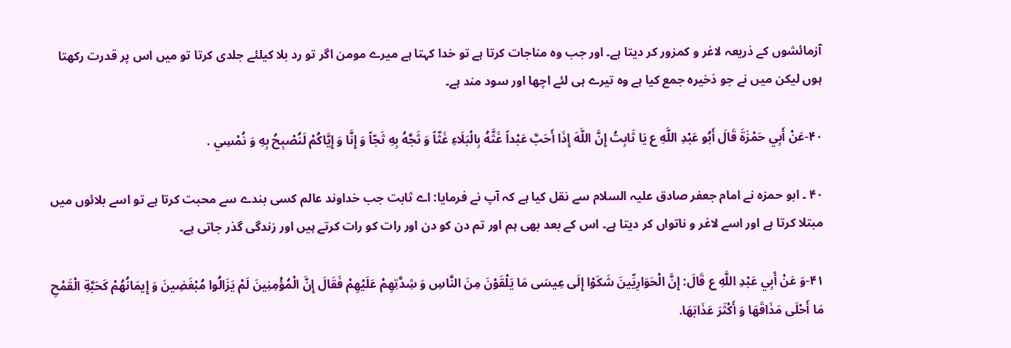آزمائشوں کے ذریعہ لاغر و کمزور کر دیتا ہے۔ اور جب وہ مناجات کرتا ہے تو خدا کہتا ہے میرے مومن اگر تو رد بلا کیلئے جلدی کرتا تو میں اس پر قدرت رکھتا ہوں لیکن میں نے جو ذخیرہ جمع کیا ہے وہ تیرے ہی لئے اچھا اور سود مند ہے۔

۴۰-عَنْ أَبِي حَمْزَةَ قَالَ أَبُو عَبْدِ اللَّهِ ع يَا ثَابِتُ إِنَّ اللَّهَ إِذَا أَحَبَّ عَبْداً غَثَّهُ بِالْبَلَاءِ غَثّاً وَ ثَجَّهُ بِهِ ثَجّاً وَ إِنَّا وَ إِيَّاكُمْ لَنُصْبِحُ بِهِ وَ نُمْسِي .

۴۰ ۔ ابو حمزہ نے امام جعفر صادق علیہ السلام سے نقل کیا ہے کہ آپ نے فرمایا: اے ثابت جب خداوند عالم کسی بندے سے محبت کرتا ہے تو اسے بلائوں میں مبتلا کرتا ہے اور اسے لاغر و ناتواں کر دیتا ہے۔ اس کے بعد بھی ہم اور تم دن کو دن اور رات کو رات کرتے ہیں اور زندگی گذر جاتی ہے۔

۴۱-وَ عَنْ أَبِي عَبْدِ اللَّهِ ع قَالَ: إِنَّ الْحَوَارِيِّينَ شَكَوْا إِلَى عِيسَى مَا يَلْقَوْنَ مِنَ النَّاسِ وَ شِدَّتِهِمْ عَلَيْهِمْ فَقَالَ إِنَّ الْمُؤْمِنِينَ لَمْ يَزَالُوا مُبْغَضِينَ وَ إِيمَانُهُمْ كَحَبَّةِ الْقَمْحِ مَا أَحْلَى مَذَاقَهَا وَ أَكْثَرَ عَذَابَهَا.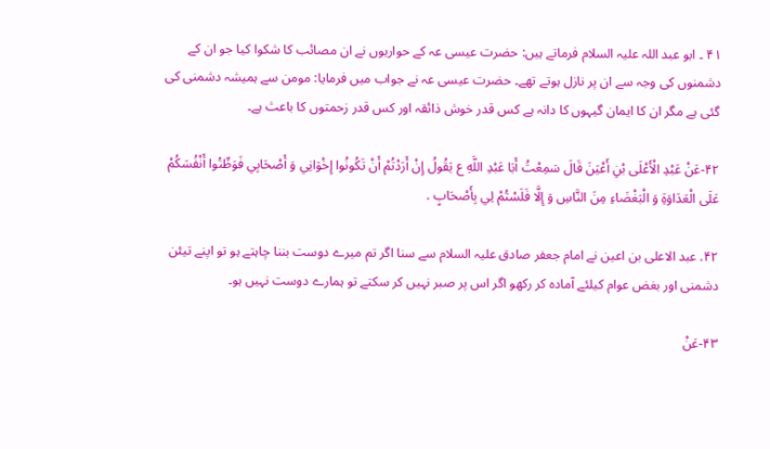۴۱ ۔ ابو عبد اللہ علیہ السلام فرماتے ہیں: حضرت عیسی عہ کے حواریوں نے ان مصائب کا شکوا کیا جو ان کے دشمنوں کی وجہ سے ان پر نازل ہوتے تھے۔ حضرت عیسی عہ نے جواب میں فرمایا: مومن سے ہمیشہ دشمنی کی گئی ہے مگر ان کا ایمان گیہوں کا دانہ ہے کس قدر خوش ذائقہ اور کس قدر زحمتوں کا باعث ہے۔

۴۲-عَنْ عَبْدِ الْأَعْلَى بْنِ أَعْيَنَ قَالَ سَمِعْتُ أَبَا عَبْدِ اللَّهِ ع يَقُولُ إِنْ أَرَدْتُمْ أَنْ تَكُونُوا إِخْوَانِي وَ أَصْحَابِي فَوَطِّنُوا أَنْفُسَكُمْ عَلَى الْعَدَاوَةِ وَ الْبَغْضَاءِ مِنَ النَّاسِ وَ إِلَّا فَلَسْتُمْ لِي بِأَصْحَابٍ .

۴۲. عبد الاعلی بن اعین نے امام جعفر صادق علیہ السلام سے سنا اگر تم میرے دوست بننا چاہتے ہو تو اپنے تیئن دشمنی اور بغض عوام کیلئے آمادہ کر رکھو اگر اس پر صبر نہیں کر سکتے تو ہمارے دوست نہیں ہو۔

۴۳-عَنْ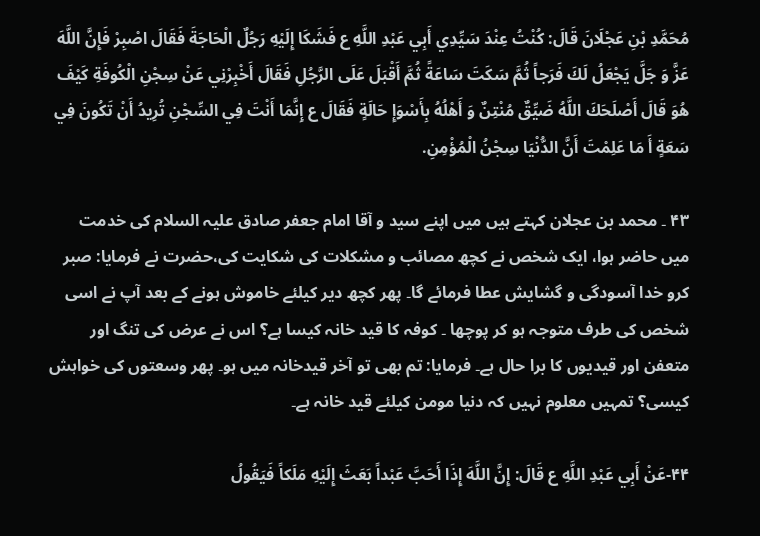مُحَمَّدِ بْنِ عَجْلَانَ قَالَ: كُنْتُ عِنْدَ سَيِّدِي أَبِي عَبْدِ اللَّهِ ع فَشَكَا إِلَيْهِ رَجُلٌ الْحَاجَةَ فَقَالَ اصْبِرْ فَإِنَّ اللَّهَ عَزَّ وَ جَلَّ يَجْعَلُ لَكَ فَرَجاً ثُمَّ سَكَتَ سَاعَةً ثُمَّ أَقْبَلَ عَلَى الرَّجُلِ فَقَالَ أَخْبِرْنِي عَنْ سِجْنِ الْكُوفَةِ كَيْفَ هُوَ قَالَ أَصْلَحَكَ اللَّهُ ضَيِّقٌ مُنْتِنٌ وَ أَهْلُهُ بِأَسْوَإِ حَالَةٍ فَقَالَ ع إِنَّمَا أَنْتَ فِي السِّجْنِ تُرِيدُ أَنْ تَكُونَ فِي سَعَةٍ أَ مَا عَلِمْتَ أَنَّ الدُّنْيَا سِجْنُ الْمُؤْمِنِ.

۴۳ ۔ محمد بن عجلان کہتے ہیں میں اپنے سید و آقا امام جعفر صادق علیہ السلام کی خدمت میں حاضر ہوا، ایک شخص نے کچھ مصائب و مشکلات کی شکایت کی،حضرت نے فرمایا: صبر کرو خدا آسودگی و گشایش عطا فرمائے گا۔ پھر کچھ دیر کیلئے خاموش ہونے کے بعد آپ نے اسی شخص کی طرف متوجہ ہو کر پوچھا ۔ کوفہ کا قید خانہ کیسا ہے؟ اس نے عرض کی تنگ اور متعفن اور قیدیوں کا برا حال ہے۔ فرمایا: تم بھی تو آخر قیدخانہ میں ہو۔ پھر وسعتوں کی خواہش کیسی؟ تمہیں معلوم نہیں کہ دنیا مومن کیلئے قید خانہ ہے۔

۴۴-عَنْ أَبِي عَبْدِ اللَّهِ ع قَالَ: إِنَّ اللَّهَ إِذَا أَحَبَّ عَبْداً بَعَثَ إِلَيْهِ مَلَكاً فَيَقُولُ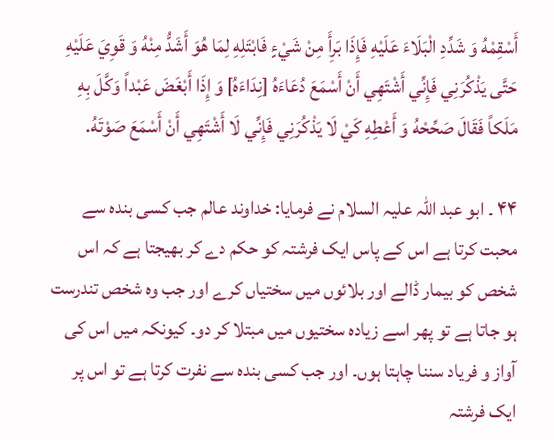أَسْقِمْهُ وَ شَدِّدِ الْبَلَاءَ عَلَيْهِ فَإِذَا بَرِأَ مِنْ شَيْءٍ فَابْتَلِهِ لِمَا هُوَ أَشَدُّ مِنْهُ وَ قَوِيَ عَلَيْهِ حَتَّى يَذْكُرَنِي فَإِنِّي أَشْتَهِي أَنْ أَسْمَعَ دُعَاءَهُ [نِدَاءَهُ] وَ إِذَا أَبْغَضَ عَبْداً وَكَّلَ بِهِ مَلَكاً فَقَالَ صَحِّحْهُ وَ أَعْطِهِ كَيْ لَا يَذْكُرَنِي فَإِنِّي لَا أَشْتَهِي أَنْ أَسْمَعَ صَوْتَهُ.

۴۴ ۔ ابو عبد اللہ علیہ السلام نے فرمایا: خداوند عالم جب کسی بندہ سے محبت کرتا ہے اس کے پاس ایک فرشتہ کو حکم دے کر بھیجتا ہے کہ اس شخص کو بیمار ڈالے اور بلائوں میں سختیاں کرے اور جب وہ شخص تندرست ہو جاتا ہے تو پھر اسے زیادہ سختیوں میں مبتلا کر دو۔ کیونکہ میں اس کی آواز و فریاد سننا چاہتا ہوں۔ اور جب کسی بندہ سے نفرت کرتا ہے تو اس پر ایک فرشتہ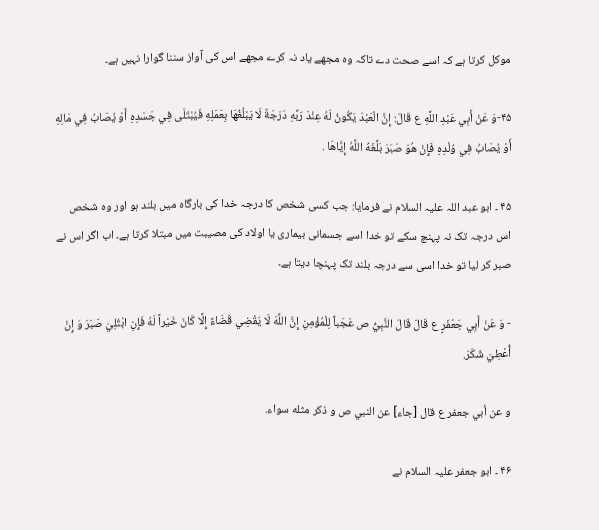موکل کرتا ہے کہ اسے صحت دے تاکہ وہ مجھے یاد نہ کرے مجھے اس کی آواز سننا گوارا نہیں ہے۔

۴۵-وَ عَنْ أَبِي عَبْدِ اللَّهِ ع قَالَ: إِنَّ الْعَبْدَ يَكُونُ لَهُ عِنْدَ رَبِّهِ دَرَجَةٌ لَا يَبْلُغُهَا بِعَمَلِهِ فَيُبْتَلَى فِي جَسَدِهِ أَوْ يُصَابُ فِي مَالِهِ أَوْ يُصَابُ فِي وُلْدِهِ فَإِنْ هُوَ صَبَرَ بَلَّغَهُ اللَّهُ إِيَّاهَا .

۴۵ ۔ ابو عبد اللہ علیہ السلام نے فرمایا: جب کسی شخص کا درجہ خدا کی بارگاہ میں بلند ہو اور وہ شخص اس درجہ تک نہ پہنچ سکے تو خدا اسے جسمانی بیماری یا اولاد کی مصیبت میں مبتلا کرتا ہے۔ اب اگر اس نے صبر کر لیا تو خدا اسی سے درجہ بلند تک پہنچا دیتا ہے۔

- وَ عَنْ أَبِي جَعْفَرٍ ع قَالَ قَالَ النَّبِيُّ ص عَجَباً لِلْمُؤْمِنِ إِنَّ اللَّهَ لَا يَقْضِي قَضَاءً إِلَّا كَانَ خَيْراً لَهُ فَإِنِ ابْتُلِيَ صَبَرَ وَ إِنْ أُعْطِيَ شَكَرَ.

و عن أبي جعفر ع قال [جاء] عن النبي ص و ذكر مثله سواء.

۴۶ ۔ ابو جعفر علیہ السلام نے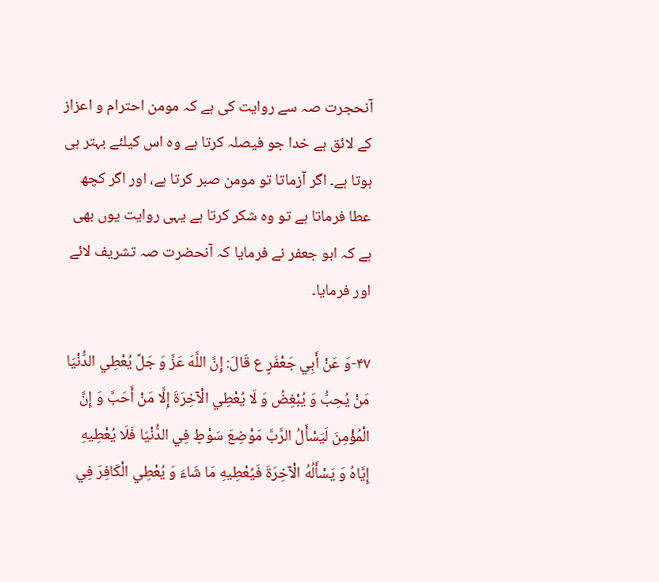آنحجرت صہ سے روایت کی ہے کہ مومن احترام و اعزاز کے لائق ہے خدا جو فیصلہ کرتا ہے وہ اس کیلئے بہتر ہی ہوتا ہے۔ اگر آزماتا تو مومن صبر کرتا ہے، اور اگر کچھ عطا فرماتا ہے تو وہ شکر کرتا ہے یہی روایت یوں بھی ہے کہ ابو جعفر نے فرمایا کہ آنحضرت صہ تشریف لائے اور فرمایا۔

۴۷-وَ عَنْ أَبِي جَعْفَرٍ ع قَالَ: إِنَّ اللَّهَ عَزَّ وَ جَلَّ يُعْطِي الدُّنْيَا مَنْ يُحِبُّ وَ يُبْغِضُ وَ لَا يُعْطِي الْآخِرَةَ إِلَّا مَنْ أَحَبَّ وَ إِنَّ الْمُؤْمِنَ لَيَسْأَلُ الرَّبَّ مَوْضِعَ سَوْطٍ فِي الدُّنْيَا فَلَا يُعْطِيهِ إِيَّاهُ وَ يَسْأَلُهُ الْآخِرَةَ فَيُعْطِيهِ مَا شَاءَ وَ يُعْطِي الْكَافِرَ فِي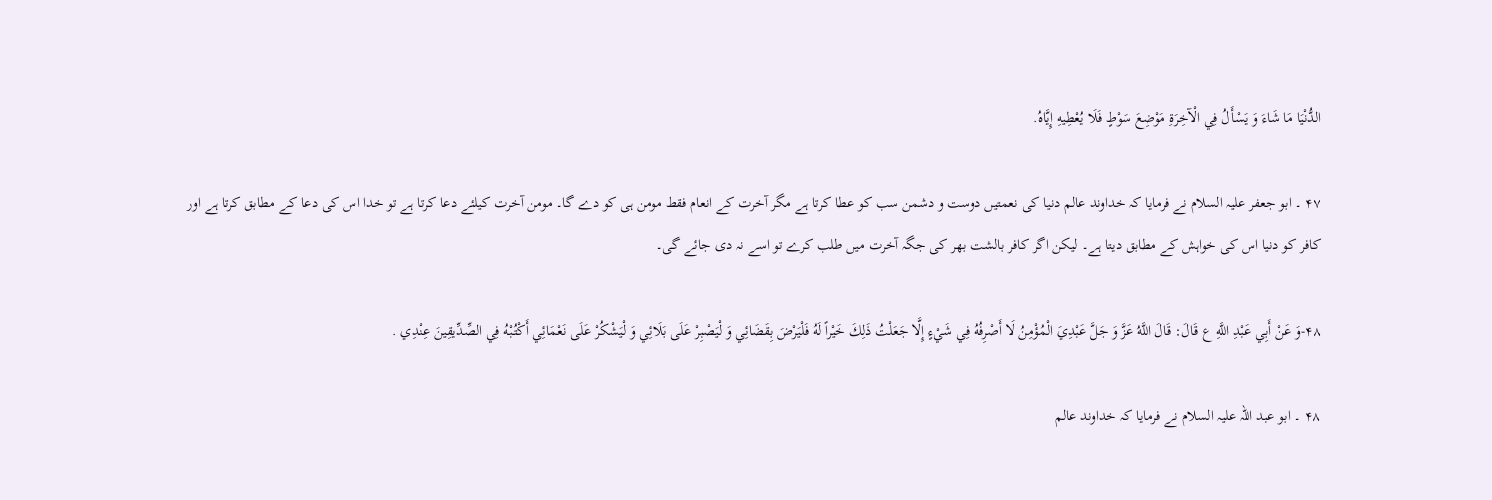الدُّنْيَا مَا شَاءَ وَ يَسْأَلُ فِي الْآخِرَةِ مَوْضِعَ سَوْطٍ فَلَا يُعْطِيهِ إِيَّاهُ.

۴۷ ۔ ابو جعفر علیہ السلام نے فرمایا کہ خداوند عالم دنیا کی نعمتیں دوست و دشمن سب کو عطا کرتا ہے مگر آخرت کے انعام فقط مومن ہی کو دے گا۔ مومن آخرت کیلئے دعا کرتا ہے تو خدا اس کی دعا کے مطابق کرتا ہے اور کافر کو دنیا اس کی خواہش کے مطابق دیتا ہے۔ لیکن اگر کافر بالشت بھر کی جگہ آخرت میں طلب کرے تو اسے نہ دی جائے گی۔

۴۸-وَ عَنْ أَبِي عَبْدِ اللَّهِ ع قَالَ: قَالَ اللَّهُ عَزَّ وَ جَلَّ عَبْدِيَ الْمُؤْمِنُ لَا أَصْرِفُهُ فِي شَيْءٍ إِلَّا جَعَلْتُ ذَلِكَ خَيْراً لَهُ فَلْيَرْضَ بِقَضَائِي وَ لْيَصْبِرْ عَلَى بَلَائِي وَ لْيَشْكُرْ عَلَى نَعْمَائِي أَكْتُبْهُ فِي الصِّدِّيقِينَ عِنْدِي .

۴۸ ۔ ابو عبد اللہ علیہ السلام نے فرمایا کہ خداوند عالم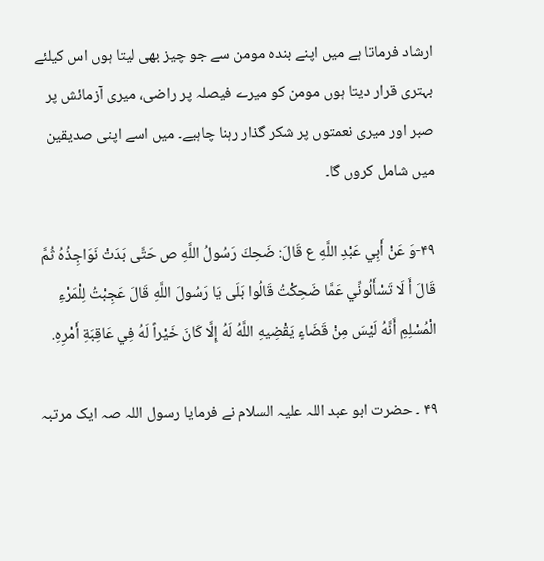ارشاد فرماتا ہے میں اپنے بندہ مومن سے جو چیز بھی لیتا ہوں اس کیلئے بہتری قرار دیتا ہوں مومن کو میرے فیصلہ پر راضی، میری آزمائش پر صبر اور میری نعمتوں پر شکر گذار رہنا چاہیے۔ میں اسے اپنی صدیقین میں شامل کروں گا۔

۴۹-وَ عَنْ أَبِي عَبْدِ اللَّهِ ع قَالَ: ضَحِكَ رَسُولُ اللَّهِ ص حَتَّى بَدَتْ نَوَاجِذُهُ ثُمَّ قَالَ أَ لَا تَسْأَلُونِّي عَمَّا ضَحِكْتُ قَالُوا بَلَى يَا رَسُولَ اللَّهِ قَالَ عَجِبْتُ لِلْمَرْءِ الْمُسْلِمِ أَنَّهُ لَيْسَ مِنْ قَضَاءٍ يَقْضِيهِ اللَّهُ لَهُ إِلَّا كَانَ خَيْراً لَهُ فِي عَاقِبَةِ أَمْرِهِ.

۴۹ ۔ حضرت ابو عبد اللہ علیہ السلام نے فرمایا رسول اللہ صہ ایک مرتبہ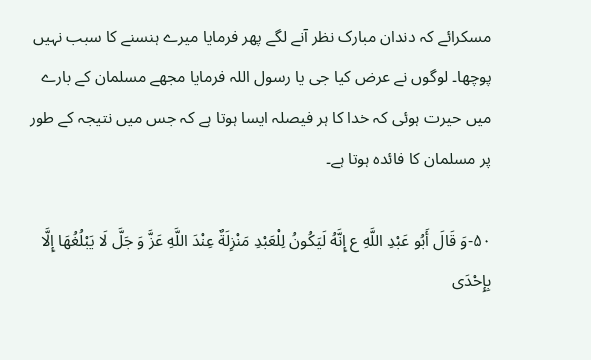مسکرائے کہ دندان مبارک نظر آنے لگے پھر فرمایا میرے ہنسنے کا سبب نہیں پوچھا۔ لوگوں نے عرض کیا جی یا رسول اللہ فرمایا مجھے مسلمان کے بارے میں حیرت ہوئی کہ خدا کا ہر فیصلہ ایسا ہوتا ہے کہ جس میں نتیجہ کے طور پر مسلمان کا فائدہ ہوتا ہے۔

۵۰-وَ قَالَ أَبُو عَبْدِ اللَّهِ ع إِنَّهُ لَيَكُونُ لِلْعَبْدِ مَنْزِلَةٌ عِنْدَ اللَّهِ عَزَّ وَ جَلَّ لَا يَبْلُغُهَا إِلَّا بِإِحْدَى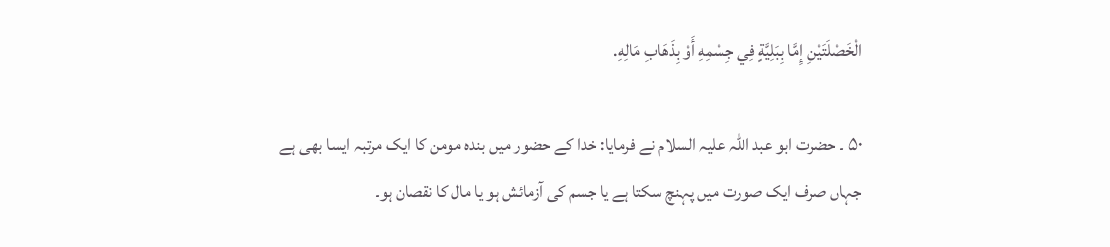الْخَصْلَتَيْنِ إِمَّا بِبَلِيَّةٍ فِي جِسْمِهِ أَوْ بِذَهَابِ مَالِهِ.

۵۰ ۔ حضرت ابو عبد اللہ علیہ السلام نے فرمایا: خدا کے حضور میں بندہ مومن کا ایک مرتبہ ایسا بھی ہے جہاں صرف ایک صورت میں پہنچ سکتا ہے یا جسم کی آزمائش ہو یا مال کا نقصان ہو۔